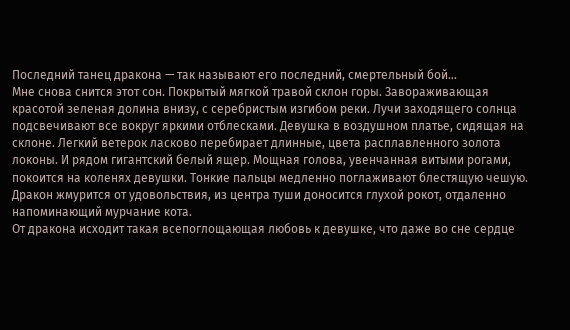Последний танец дракона — так называют его последний, смертельный бой…
Мне снова снится этот сон. Покрытый мягкой травой склон горы. Завораживающая красотой зеленая долина внизу, с серебристым изгибом реки. Лучи заходящего солнца подсвечивают все вокруг яркими отблесками. Девушка в воздушном платье, сидящая на склоне. Легкий ветерок ласково перебирает длинные, цвета расплавленного золота локоны. И рядом гигантский белый ящер. Мощная голова, увенчанная витыми рогами, покоится на коленях девушки. Тонкие пальцы медленно поглаживают блестящую чешую. Дракон жмурится от удовольствия, из центра туши доносится глухой рокот, отдаленно напоминающий мурчание кота.
От дракона исходит такая всепоглощающая любовь к девушке, что даже во сне сердце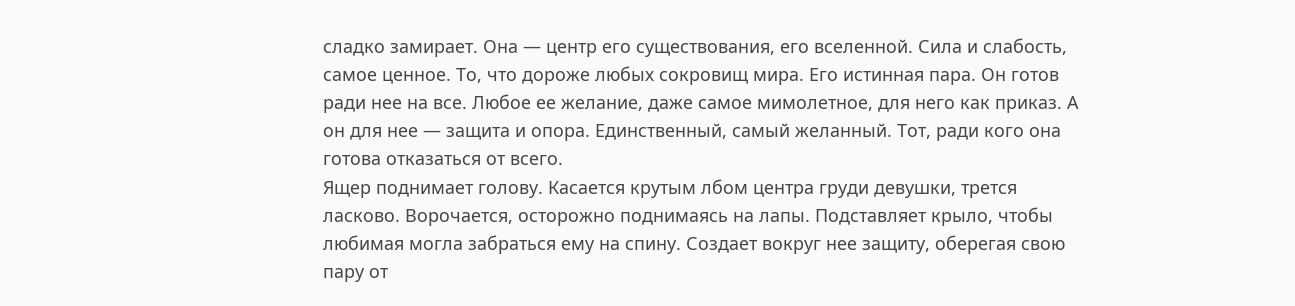сладко замирает. Она — центр его существования, его вселенной. Сила и слабость, самое ценное. То, что дороже любых сокровищ мира. Его истинная пара. Он готов ради нее на все. Любое ее желание, даже самое мимолетное, для него как приказ. А он для нее — защита и опора. Единственный, самый желанный. Тот, ради кого она готова отказаться от всего.
Ящер поднимает голову. Касается крутым лбом центра груди девушки, трется ласково. Ворочается, осторожно поднимаясь на лапы. Подставляет крыло, чтобы любимая могла забраться ему на спину. Создает вокруг нее защиту, оберегая свою пару от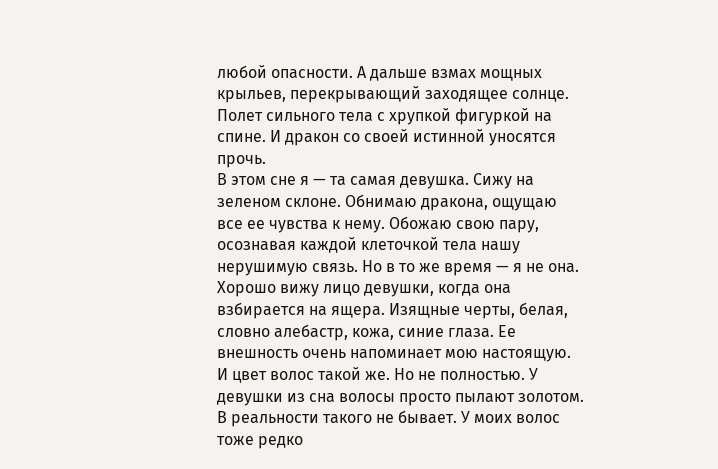любой опасности. А дальше взмах мощных крыльев, перекрывающий заходящее солнце. Полет сильного тела с хрупкой фигуркой на спине. И дракон со своей истинной уносятся прочь.
В этом сне я — та самая девушка. Сижу на зеленом склоне. Обнимаю дракона, ощущаю все ее чувства к нему. Обожаю свою пару, осознавая каждой клеточкой тела нашу нерушимую связь. Но в то же время — я не она. Хорошо вижу лицо девушки, когда она взбирается на ящера. Изящные черты, белая, словно алебастр, кожа, синие глаза. Ее внешность очень напоминает мою настоящую. И цвет волос такой же. Но не полностью. У девушки из сна волосы просто пылают золотом. В реальности такого не бывает. У моих волос тоже редко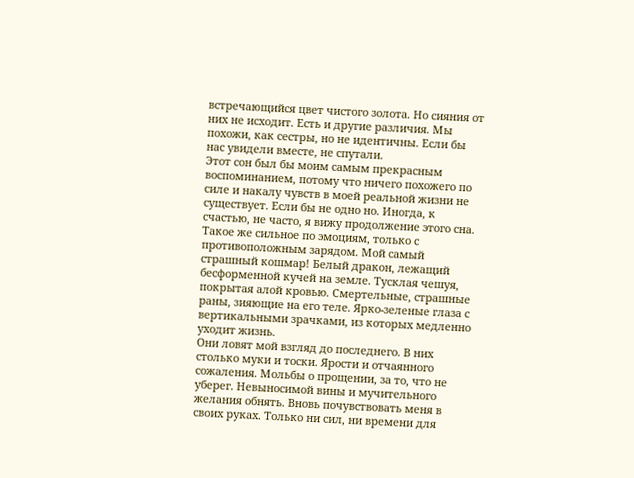встречающийся цвет чистого золота. Но сияния от них не исходит. Есть и другие различия. Мы похожи, как сестры, но не идентичны. Если бы нас увидели вместе, не спутали.
Этот сон был бы моим самым прекрасным воспоминанием, потому что ничего похожего по силе и накалу чувств в моей реальной жизни не существует. Если бы не одно но. Иногда, к счастью, не часто, я вижу продолжение этого сна. Такое же сильное по эмоциям, только с противоположным зарядом. Мой самый страшный кошмар! Белый дракон, лежащий бесформенной кучей на земле. Тусклая чешуя, покрытая алой кровью. Смертельные, страшные раны, зияющие на его теле. Ярко-зеленые глаза с вертикальными зрачками, из которых медленно уходит жизнь.
Они ловят мой взгляд до последнего. В них столько муки и тоски. Ярости и отчаянного сожаления. Мольбы о прощении, за то, что не уберег. Невыносимой вины и мучительного желания обнять. Вновь почувствовать меня в своих руках. Только ни сил, ни времени для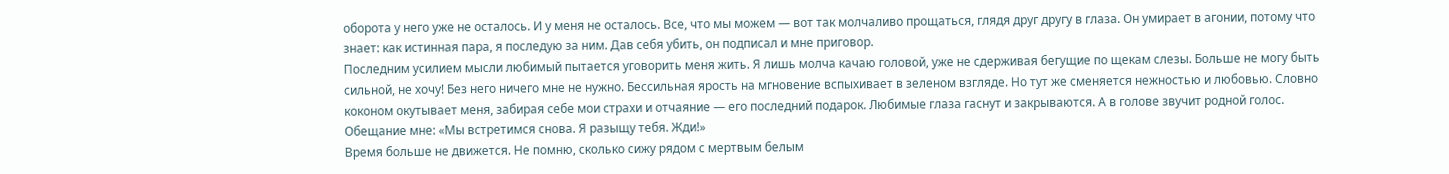оборота у него уже не осталось. И у меня не осталось. Все, что мы можем — вот так молчаливо прощаться, глядя друг другу в глаза. Он умирает в агонии, потому что знает: как истинная пара, я последую за ним. Дав себя убить, он подписал и мне приговор.
Последним усилием мысли любимый пытается уговорить меня жить. Я лишь молча качаю головой, уже не сдерживая бегущие по щекам слезы. Больше не могу быть сильной, не хочу! Без него ничего мне не нужно. Бессильная ярость на мгновение вспыхивает в зеленом взгляде. Но тут же сменяется нежностью и любовью. Словно коконом окутывает меня, забирая себе мои страхи и отчаяние — его последний подарок. Любимые глаза гаснут и закрываются. А в голове звучит родной голос. Обещание мне: «Мы встретимся снова. Я разыщу тебя. Жди!»
Время больше не движется. Не помню, сколько сижу рядом с мертвым белым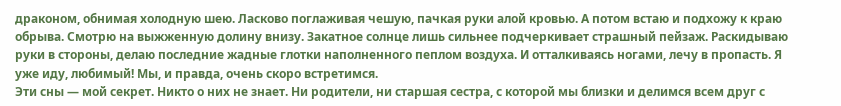драконом, обнимая холодную шею. Ласково поглаживая чешую, пачкая руки алой кровью. А потом встаю и подхожу к краю обрыва. Смотрю на выжженную долину внизу. Закатное солнце лишь сильнее подчеркивает страшный пейзаж. Раскидываю руки в стороны, делаю последние жадные глотки наполненного пеплом воздуха. И отталкиваясь ногами, лечу в пропасть. Я уже иду, любимый! Мы, и правда, очень скоро встретимся.
Эти сны — мой секрет. Никто о них не знает. Ни родители, ни старшая сестра, с которой мы близки и делимся всем друг с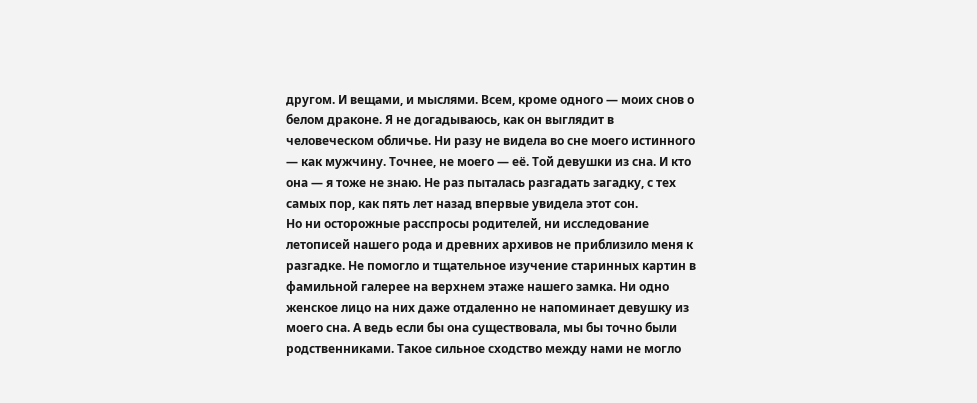другом. И вещами, и мыслями. Всем, кроме одного — моих снов о белом драконе. Я не догадываюсь, как он выглядит в человеческом обличье. Ни разу не видела во сне моего истинного — как мужчину. Точнее, не моего — её. Той девушки из сна. И кто она — я тоже не знаю. Не раз пыталась разгадать загадку, с тех самых пор, как пять лет назад впервые увидела этот сон.
Но ни осторожные расспросы родителей, ни исследование летописей нашего рода и древних архивов не приблизило меня к разгадке. Не помогло и тщательное изучение старинных картин в фамильной галерее на верхнем этаже нашего замка. Ни одно женское лицо на них даже отдаленно не напоминает девушку из моего сна. А ведь если бы она существовала, мы бы точно были родственниками. Такое сильное сходство между нами не могло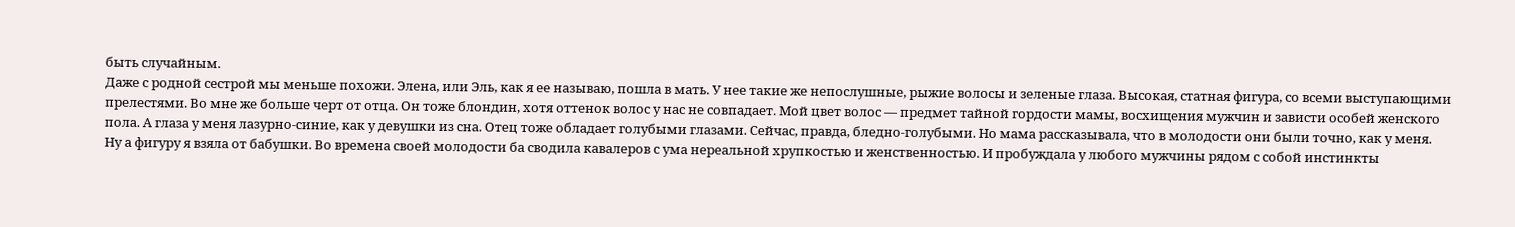быть случайным.
Даже с родной сестрой мы меньше похожи. Элена, или Эль, как я ее называю, пошла в мать. У нее такие же непослушные, рыжие волосы и зеленые глаза. Высокая, статная фигура, со всеми выступающими прелестями. Во мне же больше черт от отца. Он тоже блондин, хотя оттенок волос у нас не совпадает. Мой цвет волос — предмет тайной гордости мамы, восхищения мужчин и зависти особей женского пола. А глаза у меня лазурно-синие, как у девушки из сна. Отец тоже обладает голубыми глазами. Сейчас, правда, бледно-голубыми. Но мама рассказывала, что в молодости они были точно, как у меня.
Ну а фигуру я взяла от бабушки. Во времена своей молодости ба сводила кавалеров с ума нереальной хрупкостью и женственностью. И пробуждала у любого мужчины рядом с собой инстинкты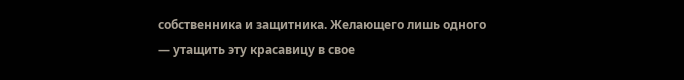собственника и защитника. Желающего лишь одного — утащить эту красавицу в свое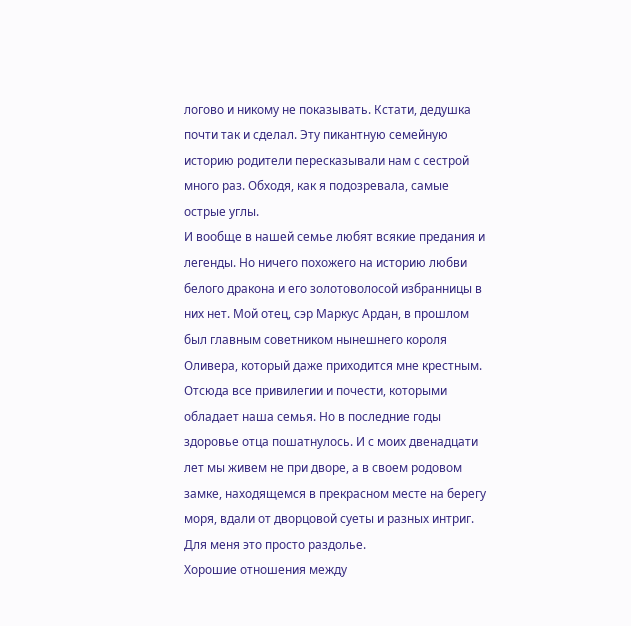логово и никому не показывать. Кстати, дедушка почти так и сделал. Эту пикантную семейную историю родители пересказывали нам с сестрой много раз. Обходя, как я подозревала, самые острые углы.
И вообще в нашей семье любят всякие предания и легенды. Но ничего похожего на историю любви белого дракона и его золотоволосой избранницы в них нет. Мой отец, сэр Маркус Ардан, в прошлом был главным советником нынешнего короля Оливера, который даже приходится мне крестным. Отсюда все привилегии и почести, которыми обладает наша семья. Но в последние годы здоровье отца пошатнулось. И с моих двенадцати лет мы живем не при дворе, а в своем родовом замке, находящемся в прекрасном месте на берегу моря, вдали от дворцовой суеты и разных интриг. Для меня это просто раздолье.
Хорошие отношения между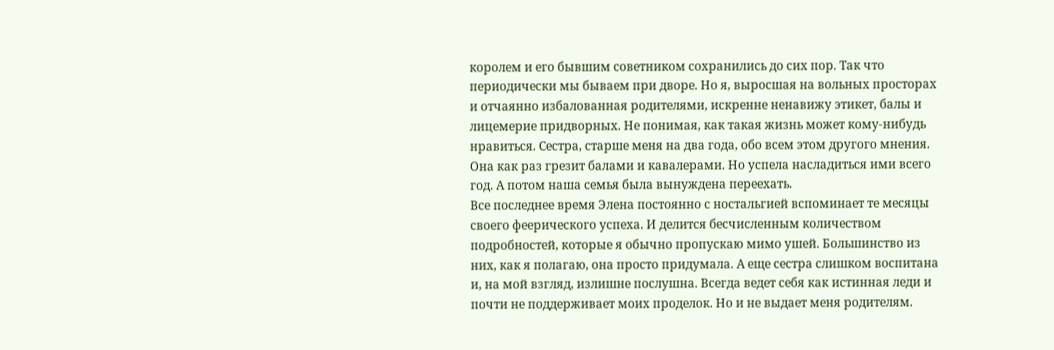королем и его бывшим советником сохранились до сих пор. Так что периодически мы бываем при дворе. Но я, выросшая на вольных просторах и отчаянно избалованная родителями, искренне ненавижу этикет, балы и лицемерие придворных. Не понимая, как такая жизнь может кому-нибудь нравиться. Сестра, старше меня на два года, обо всем этом другого мнения. Она как раз грезит балами и кавалерами. Но успела насладиться ими всего год. А потом наша семья была вынуждена переехать.
Все последнее время Элена постоянно с ностальгией вспоминает те месяцы своего феерического успеха. И делится бесчисленным количеством подробностей, которые я обычно пропускаю мимо ушей. Большинство из них, как я полагаю, она просто придумала. А еще сестра слишком воспитана и, на мой взгляд, излишне послушна. Всегда ведет себя как истинная леди и почти не поддерживает моих проделок. Но и не выдает меня родителям.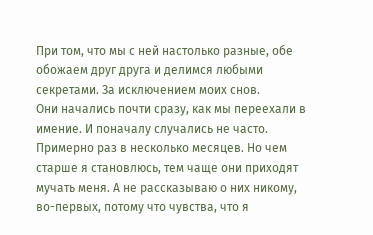При том, что мы с ней настолько разные, обе обожаем друг друга и делимся любыми секретами. За исключением моих снов.
Они начались почти сразу, как мы переехали в имение. И поначалу случались не часто. Примерно раз в несколько месяцев. Но чем старше я становлюсь, тем чаще они приходят мучать меня. А не рассказываю о них никому, во-первых, потому что чувства, что я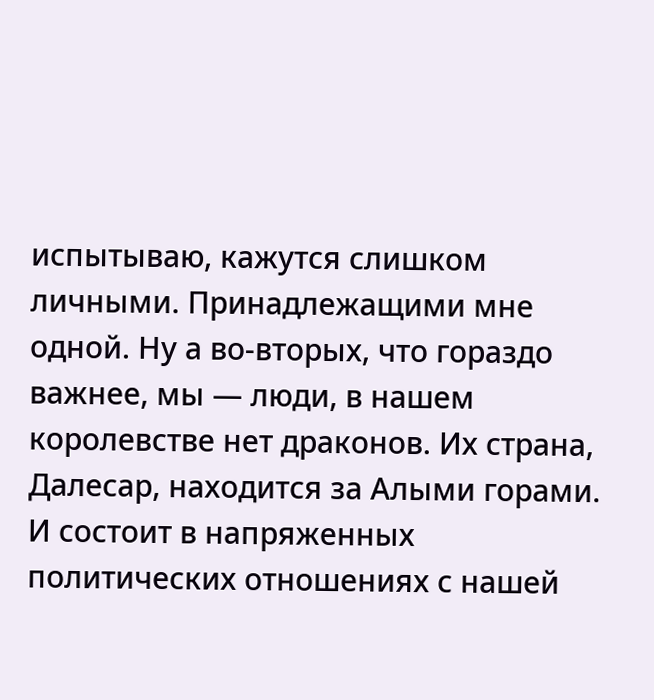испытываю, кажутся слишком личными. Принадлежащими мне одной. Ну а во-вторых, что гораздо важнее, мы — люди, в нашем королевстве нет драконов. Их страна, Далесар, находится за Алыми горами. И состоит в напряженных политических отношениях с нашей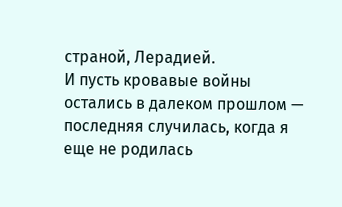страной, Лерадией.
И пусть кровавые войны остались в далеком прошлом — последняя случилась, когда я еще не родилась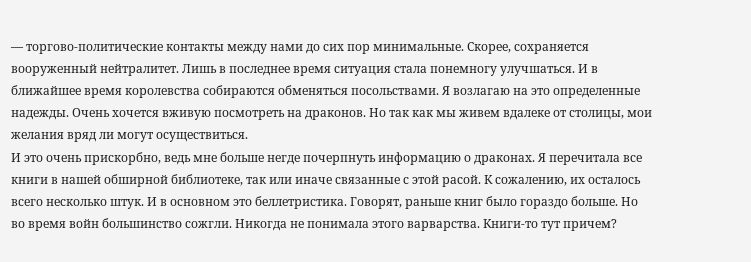— торгово-политические контакты между нами до сих пор минимальные. Скорее, сохраняется вооруженный нейтралитет. Лишь в последнее время ситуация стала понемногу улучшаться. И в ближайшее время королевства собираются обменяться посольствами. Я возлагаю на это определенные надежды. Очень хочется вживую посмотреть на драконов. Но так как мы живем вдалеке от столицы, мои желания вряд ли могут осуществиться.
И это очень прискорбно, ведь мне больше негде почерпнуть информацию о драконах. Я перечитала все книги в нашей обширной библиотеке, так или иначе связанные с этой расой. К сожалению, их осталось всего несколько штук. И в основном это беллетристика. Говорят, раньше книг было гораздо больше. Но во время войн большинство сожгли. Никогда не понимала этого варварства. Книги-то тут причем?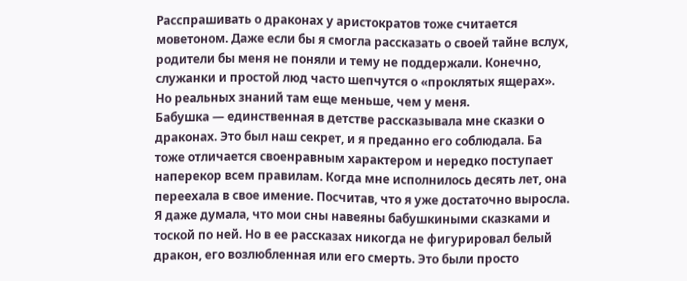Расспрашивать о драконах у аристократов тоже считается моветоном. Даже если бы я смогла рассказать о своей тайне вслух, родители бы меня не поняли и тему не поддержали. Конечно, служанки и простой люд часто шепчутся о «проклятых ящерах». Но реальных знаний там еще меньше, чем у меня.
Бабушка — единственная в детстве рассказывала мне сказки о драконах. Это был наш секрет, и я преданно его соблюдала. Ба тоже отличается своенравным характером и нередко поступает наперекор всем правилам. Когда мне исполнилось десять лет, она переехала в свое имение. Посчитав, что я уже достаточно выросла. Я даже думала, что мои сны навеяны бабушкиными сказками и тоской по ней. Но в ее рассказах никогда не фигурировал белый дракон, его возлюбленная или его смерть. Это были просто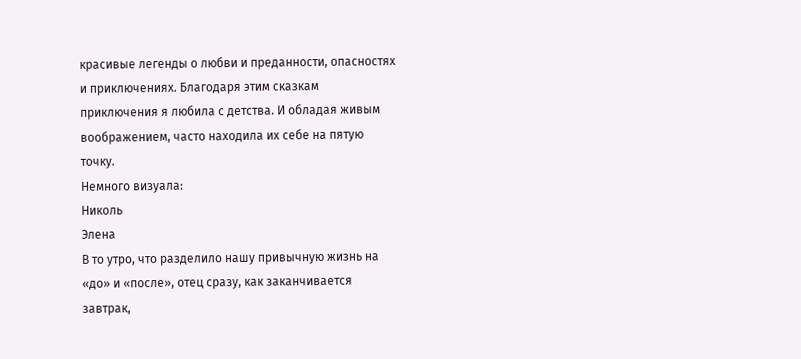красивые легенды о любви и преданности, опасностях и приключениях. Благодаря этим сказкам приключения я любила с детства. И обладая живым воображением, часто находила их себе на пятую точку.
Немного визуала:
Николь
Элена
В то утро, что разделило нашу привычную жизнь на «до» и «после», отец сразу, как заканчивается завтрак,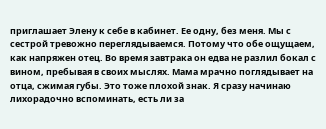приглашает Элену к себе в кабинет. Ее одну, без меня. Мы с сестрой тревожно переглядываемся. Потому что обе ощущаем, как напряжен отец. Во время завтрака он едва не разлил бокал с вином, пребывая в своих мыслях. Мама мрачно поглядывает на отца, сжимая губы. Это тоже плохой знак. Я сразу начинаю лихорадочно вспоминать, есть ли за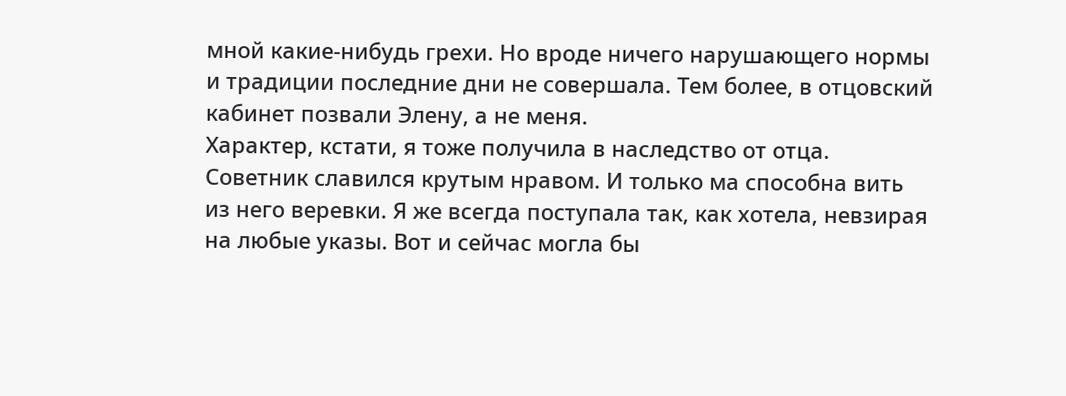мной какие-нибудь грехи. Но вроде ничего нарушающего нормы и традиции последние дни не совершала. Тем более, в отцовский кабинет позвали Элену, а не меня.
Характер, кстати, я тоже получила в наследство от отца. Советник славился крутым нравом. И только ма способна вить из него веревки. Я же всегда поступала так, как хотела, невзирая на любые указы. Вот и сейчас могла бы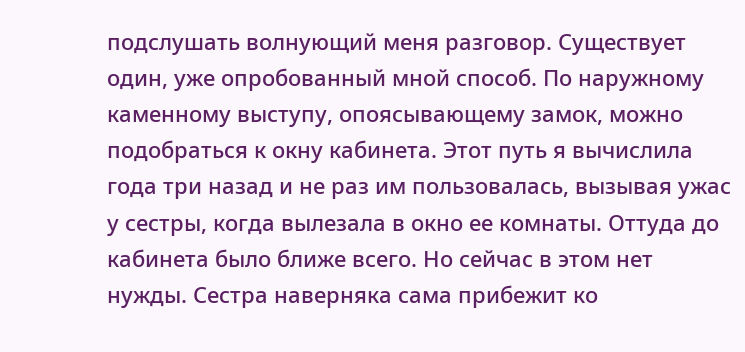подслушать волнующий меня разговор. Существует один, уже опробованный мной способ. По наружному каменному выступу, опоясывающему замок, можно подобраться к окну кабинета. Этот путь я вычислила года три назад и не раз им пользовалась, вызывая ужас у сестры, когда вылезала в окно ее комнаты. Оттуда до кабинета было ближе всего. Но сейчас в этом нет нужды. Сестра наверняка сама прибежит ко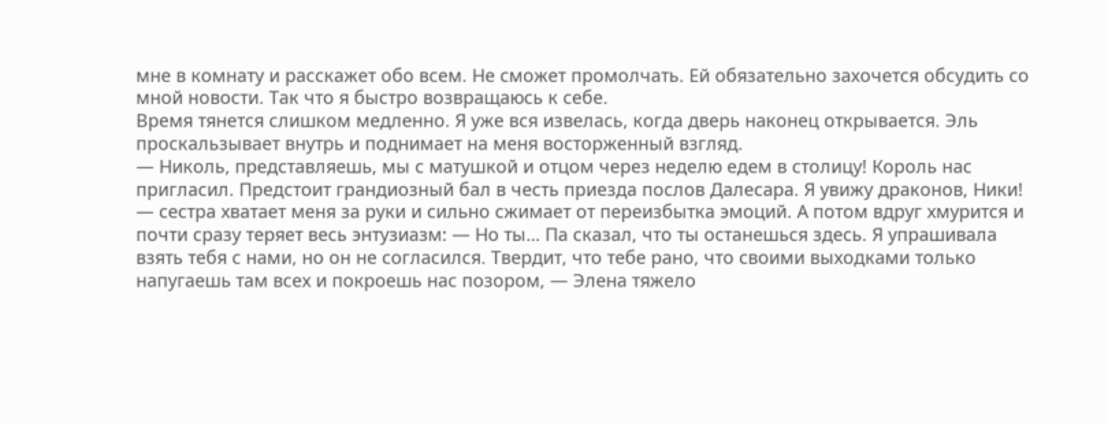мне в комнату и расскажет обо всем. Не сможет промолчать. Ей обязательно захочется обсудить со мной новости. Так что я быстро возвращаюсь к себе.
Время тянется слишком медленно. Я уже вся извелась, когда дверь наконец открывается. Эль проскальзывает внутрь и поднимает на меня восторженный взгляд.
— Николь, представляешь, мы с матушкой и отцом через неделю едем в столицу! Король нас пригласил. Предстоит грандиозный бал в честь приезда послов Далесара. Я увижу драконов, Ники! — сестра хватает меня за руки и сильно сжимает от переизбытка эмоций. А потом вдруг хмурится и почти сразу теряет весь энтузиазм: — Но ты… Па сказал, что ты останешься здесь. Я упрашивала взять тебя с нами, но он не согласился. Твердит, что тебе рано, что своими выходками только напугаешь там всех и покроешь нас позором, — Элена тяжело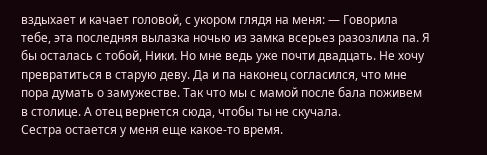вздыхает и качает головой, с укором глядя на меня: — Говорила тебе, эта последняя вылазка ночью из замка всерьез разозлила па. Я бы осталась с тобой, Ники. Но мне ведь уже почти двадцать. Не хочу превратиться в старую деву. Да и па наконец согласился, что мне пора думать о замужестве. Так что мы с мамой после бала поживем в столице. А отец вернется сюда, чтобы ты не скучала.
Сестра остается у меня еще какое-то время.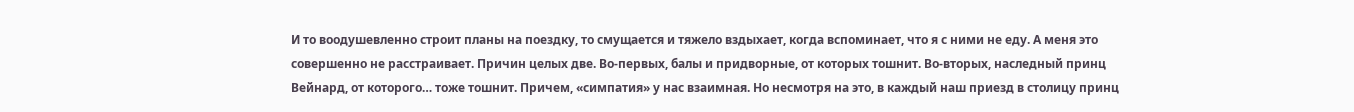И то воодушевленно строит планы на поездку, то смущается и тяжело вздыхает, когда вспоминает, что я с ними не еду. А меня это совершенно не расстраивает. Причин целых две. Во-первых, балы и придворные, от которых тошнит. Во-вторых, наследный принц Вейнард, от которого… тоже тошнит. Причем, «симпатия» у нас взаимная. Но несмотря на это, в каждый наш приезд в столицу принц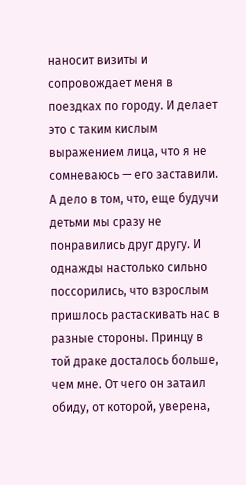наносит визиты и сопровождает меня в поездках по городу. И делает это с таким кислым выражением лица, что я не сомневаюсь — его заставили.
А дело в том, что, еще будучи детьми мы сразу не понравились друг другу. И однажды настолько сильно поссорились, что взрослым пришлось растаскивать нас в разные стороны. Принцу в той драке досталось больше, чем мне. От чего он затаил обиду, от которой, уверена,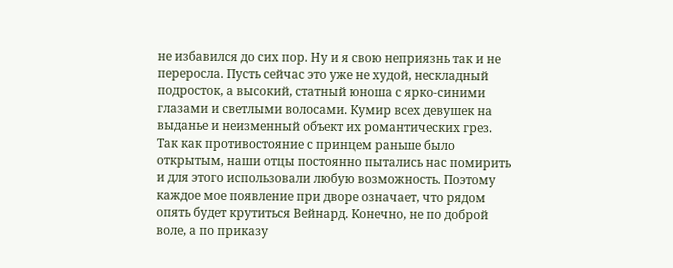не избавился до сих пор. Ну и я свою неприязнь так и не переросла. Пусть сейчас это уже не худой, нескладный подросток, а высокий, статный юноша с ярко-синими глазами и светлыми волосами. Кумир всех девушек на выданье и неизменный объект их романтических грез.
Так как противостояние с принцем раньше было открытым, наши отцы постоянно пытались нас помирить и для этого использовали любую возможность. Поэтому каждое мое появление при дворе означает, что рядом опять будет крутиться Вейнард. Конечно, не по доброй воле, а по приказу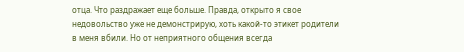отца. Что раздражает еще больше. Правда, открыто я свое недовольство уже не демонстрирую, хоть какой-то этикет родители в меня вбили. Но от неприятного общения всегда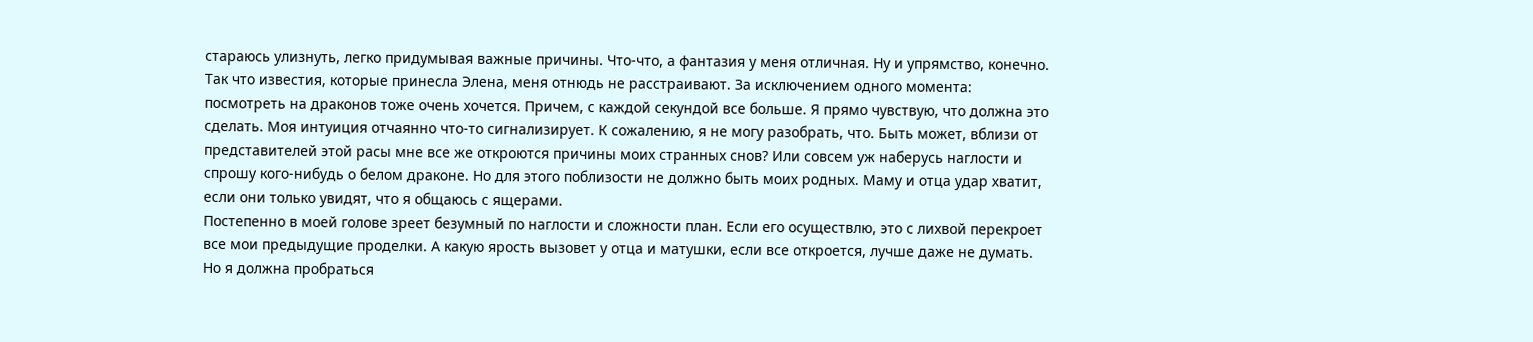стараюсь улизнуть, легко придумывая важные причины. Что-что, а фантазия у меня отличная. Ну и упрямство, конечно.
Так что известия, которые принесла Элена, меня отнюдь не расстраивают. За исключением одного момента: посмотреть на драконов тоже очень хочется. Причем, с каждой секундой все больше. Я прямо чувствую, что должна это сделать. Моя интуиция отчаянно что-то сигнализирует. К сожалению, я не могу разобрать, что. Быть может, вблизи от представителей этой расы мне все же откроются причины моих странных снов? Или совсем уж наберусь наглости и спрошу кого-нибудь о белом драконе. Но для этого поблизости не должно быть моих родных. Маму и отца удар хватит, если они только увидят, что я общаюсь с ящерами.
Постепенно в моей голове зреет безумный по наглости и сложности план. Если его осуществлю, это с лихвой перекроет все мои предыдущие проделки. А какую ярость вызовет у отца и матушки, если все откроется, лучше даже не думать. Но я должна пробраться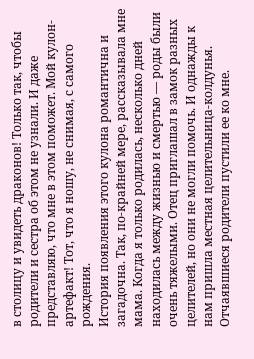в столицу и увидеть драконов! Только так, чтобы родители и сестра об этом не узнали. И даже представляю, что мне в этом поможет. Мой кулон-артефакт! Тот, что я ношу, не снимая, с самого рождения.
История появления этого кулона романтична и загадочна. Так, по-крайней мере, рассказывала мне мама. Когда я только родилась, несколько дней находилась между жизнью и смертью — роды были очень тяжелыми. Отец приглашал в замок разных целителей, но они не могли помочь. И однажды к нам пришла местная целительница-колдунья. Отчаявшиеся родители пустили ее ко мне.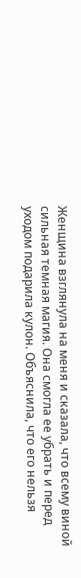Женщина взглянула на меня и сказала, что всему виной сильная темная магия. Она смогла ее убрать и перед уходом подарила кулон. Объяснила, что его нельзя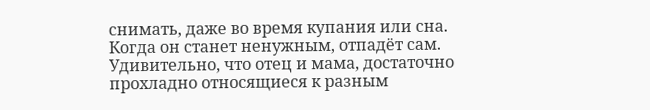снимать, даже во время купания или сна. Когда он станет ненужным, отпадёт сам.
Удивительно, что отец и мама, достаточно прохладно относящиеся к разным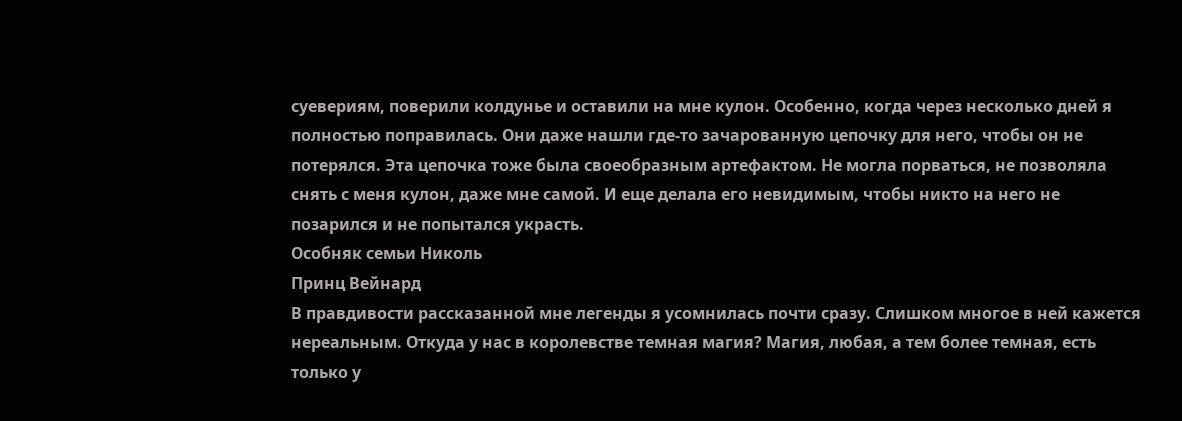суевериям, поверили колдунье и оставили на мне кулон. Особенно, когда через несколько дней я полностью поправилась. Они даже нашли где-то зачарованную цепочку для него, чтобы он не потерялся. Эта цепочка тоже была своеобразным артефактом. Не могла порваться, не позволяла снять с меня кулон, даже мне самой. И еще делала его невидимым, чтобы никто на него не позарился и не попытался украсть.
Особняк семьи Николь
Принц Вейнард
В правдивости рассказанной мне легенды я усомнилась почти сразу. Слишком многое в ней кажется нереальным. Откуда у нас в королевстве темная магия? Магия, любая, а тем более темная, есть только у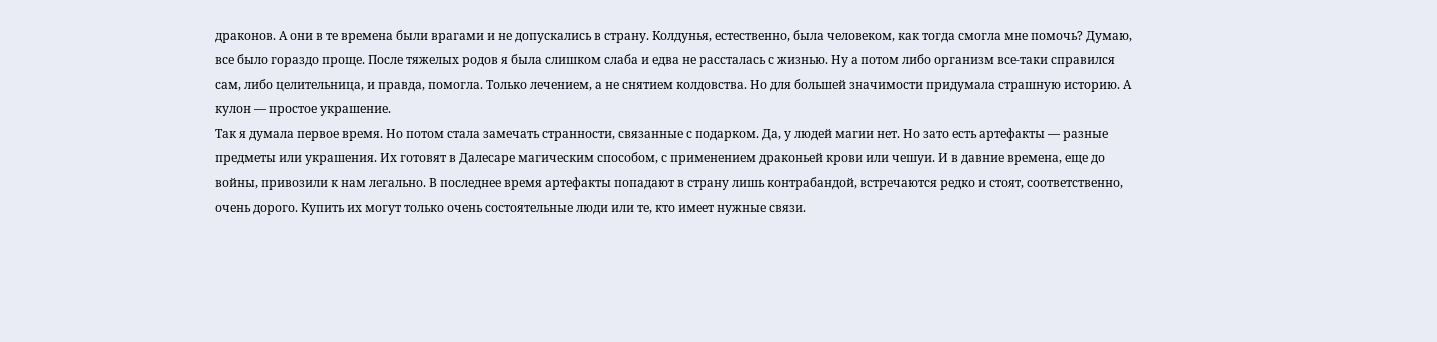драконов. А они в те времена были врагами и не допускались в страну. Колдунья, естественно, была человеком, как тогда смогла мне помочь? Думаю, все было гораздо проще. После тяжелых родов я была слишком слаба и едва не рассталась с жизнью. Ну а потом либо организм все-таки справился сам, либо целительница, и правда, помогла. Только лечением, а не снятием колдовства. Но для большей значимости придумала страшную историю. А кулон — простое украшение.
Так я думала первое время. Но потом стала замечать странности, связанные с подарком. Да, у людей магии нет. Но зато есть артефакты — разные предметы или украшения. Их готовят в Далесаре магическим способом, с применением драконьей крови или чешуи. И в давние времена, еще до войны, привозили к нам легально. В последнее время артефакты попадают в страну лишь контрабандой, встречаются редко и стоят, соответственно, очень дорого. Купить их могут только очень состоятельные люди или те, кто имеет нужные связи.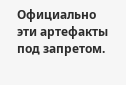Официально эти артефакты под запретом.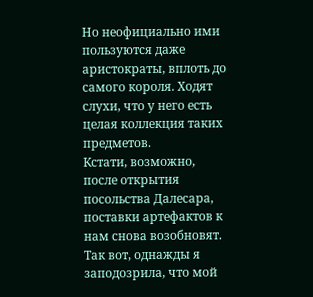Но неофициально ими пользуются даже аристократы, вплоть до самого короля. Ходят слухи, что у него есть целая коллекция таких предметов.
Кстати, возможно, после открытия посольства Далесара, поставки артефактов к нам снова возобновят. Так вот, однажды я заподозрила, что мой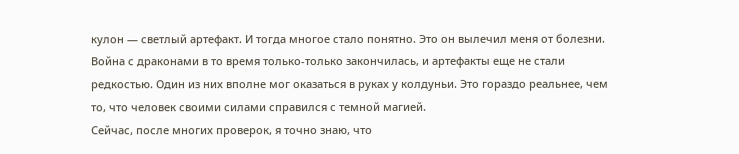кулон — светлый артефакт. И тогда многое стало понятно. Это он вылечил меня от болезни. Война с драконами в то время только-только закончилась, и артефакты еще не стали редкостью. Один из них вполне мог оказаться в руках у колдуньи. Это гораздо реальнее, чем то, что человек своими силами справился с темной магией.
Сейчас, после многих проверок, я точно знаю, что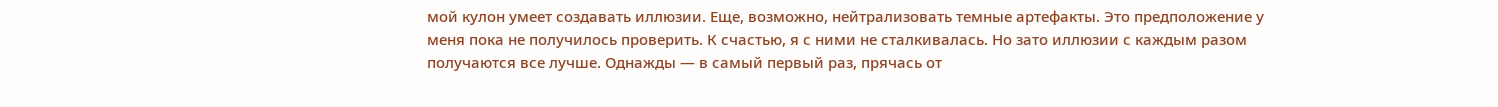мой кулон умеет создавать иллюзии. Еще, возможно, нейтрализовать темные артефакты. Это предположение у меня пока не получилось проверить. К счастью, я с ними не сталкивалась. Но зато иллюзии с каждым разом получаются все лучше. Однажды — в самый первый раз, прячась от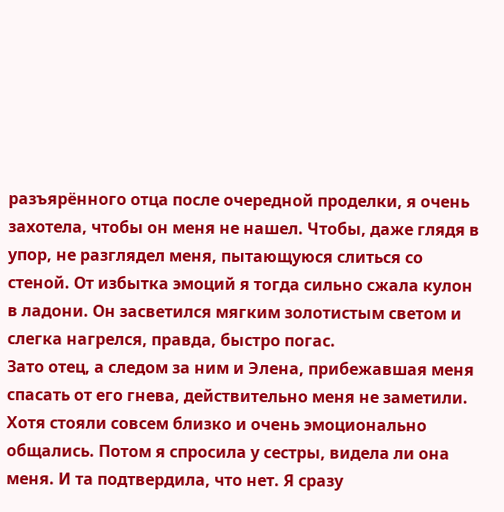разъярённого отца после очередной проделки, я очень захотела, чтобы он меня не нашел. Чтобы, даже глядя в упор, не разглядел меня, пытающуюся слиться со стеной. От избытка эмоций я тогда сильно сжала кулон в ладони. Он засветился мягким золотистым светом и слегка нагрелся, правда, быстро погас.
Зато отец, а следом за ним и Элена, прибежавшая меня спасать от его гнева, действительно меня не заметили. Хотя стояли совсем близко и очень эмоционально общались. Потом я спросила у сестры, видела ли она меня. И та подтвердила, что нет. Я сразу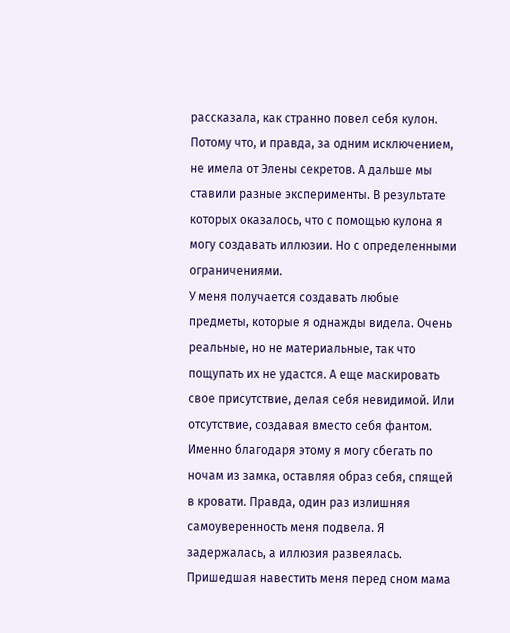рассказала, как странно повел себя кулон. Потому что, и правда, за одним исключением, не имела от Элены секретов. А дальше мы ставили разные эксперименты. В результате которых оказалось, что с помощью кулона я могу создавать иллюзии. Но с определенными ограничениями.
У меня получается создавать любые предметы, которые я однажды видела. Очень реальные, но не материальные, так что пощупать их не удастся. А еще маскировать свое присутствие, делая себя невидимой. Или отсутствие, создавая вместо себя фантом. Именно благодаря этому я могу сбегать по ночам из замка, оставляя образ себя, спящей в кровати. Правда, один раз излишняя самоуверенность меня подвела. Я задержалась, а иллюзия развеялась. Пришедшая навестить меня перед сном мама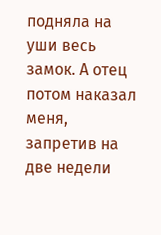подняла на уши весь замок. А отец потом наказал меня, запретив на две недели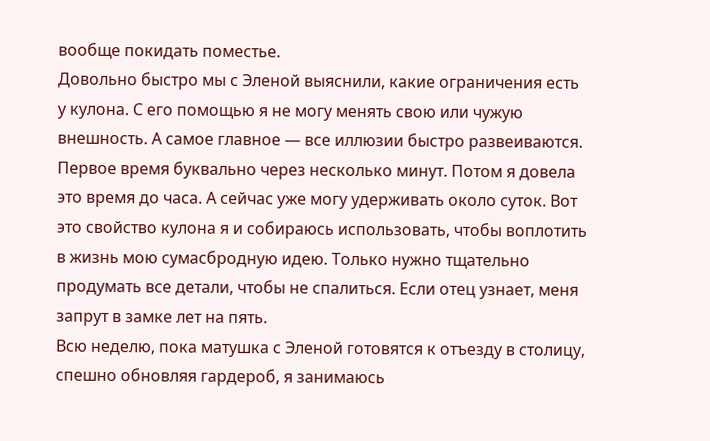вообще покидать поместье.
Довольно быстро мы с Эленой выяснили, какие ограничения есть у кулона. С его помощью я не могу менять свою или чужую внешность. А самое главное — все иллюзии быстро развеиваются. Первое время буквально через несколько минут. Потом я довела это время до часа. А сейчас уже могу удерживать около суток. Вот это свойство кулона я и собираюсь использовать, чтобы воплотить в жизнь мою сумасбродную идею. Только нужно тщательно продумать все детали, чтобы не спалиться. Если отец узнает, меня запрут в замке лет на пять.
Всю неделю, пока матушка с Эленой готовятся к отъезду в столицу, спешно обновляя гардероб, я занимаюсь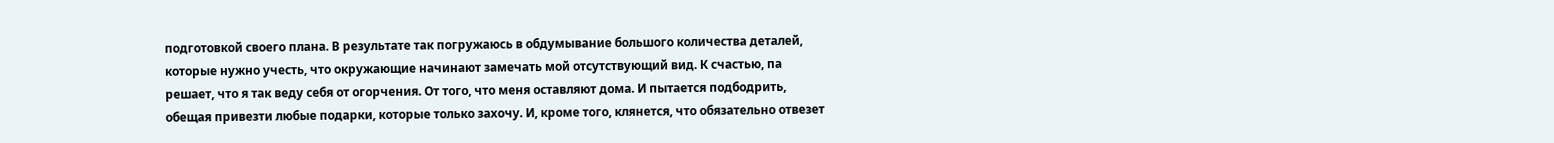подготовкой своего плана. В результате так погружаюсь в обдумывание большого количества деталей, которые нужно учесть, что окружающие начинают замечать мой отсутствующий вид. К счастью, па решает, что я так веду себя от огорчения. От того, что меня оставляют дома. И пытается подбодрить, обещая привезти любые подарки, которые только захочу. И, кроме того, клянется, что обязательно отвезет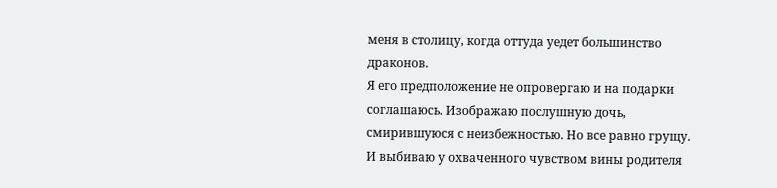меня в столицу, когда оттуда уедет большинство драконов.
Я его предположение не опровергаю и на подарки соглашаюсь. Изображаю послушную дочь, смирившуюся с неизбежностью. Но все равно грущу. И выбиваю у охваченного чувством вины родителя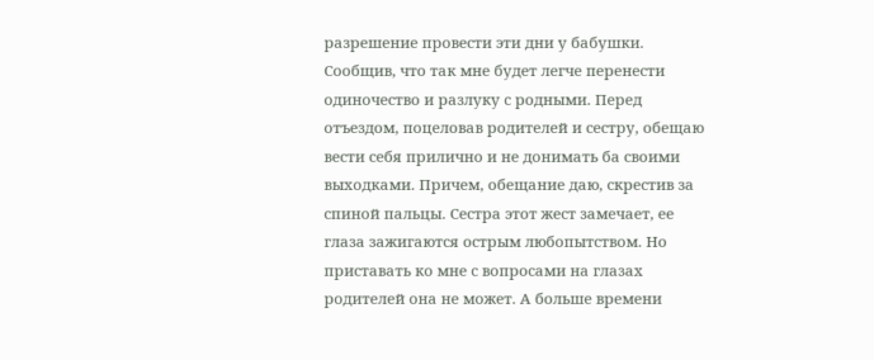разрешение провести эти дни у бабушки. Сообщив, что так мне будет легче перенести одиночество и разлуку с родными. Перед отъездом, поцеловав родителей и сестру, обещаю вести себя прилично и не донимать ба своими выходками. Причем, обещание даю, скрестив за спиной пальцы. Сестра этот жест замечает, ее глаза зажигаются острым любопытством. Но приставать ко мне с вопросами на глазах родителей она не может. А больше времени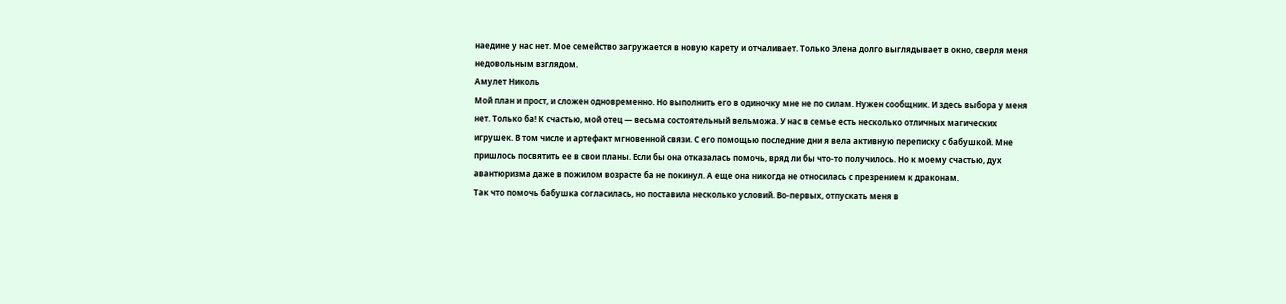наедине у нас нет. Мое семейство загружается в новую карету и отчаливает. Только Элена долго выглядывает в окно, сверля меня недовольным взглядом.
Амулет Николь
Мой план и прост, и сложен одновременно. Но выполнить его в одиночку мне не по силам. Нужен сообщник. И здесь выбора у меня нет. Только ба! К счастью, мой отец — весьма состоятельный вельможа. У нас в семье есть несколько отличных магических игрушек. В том числе и артефакт мгновенной связи. С его помощью последние дни я вела активную переписку с бабушкой. Мне пришлось посвятить ее в свои планы. Если бы она отказалась помочь, вряд ли бы что-то получилось. Но к моему счастью, дух авантюризма даже в пожилом возрасте ба не покинул. А еще она никогда не относилась с презрением к драконам.
Так что помочь бабушка согласилась, но поставила несколько условий. Во-первых, отпускать меня в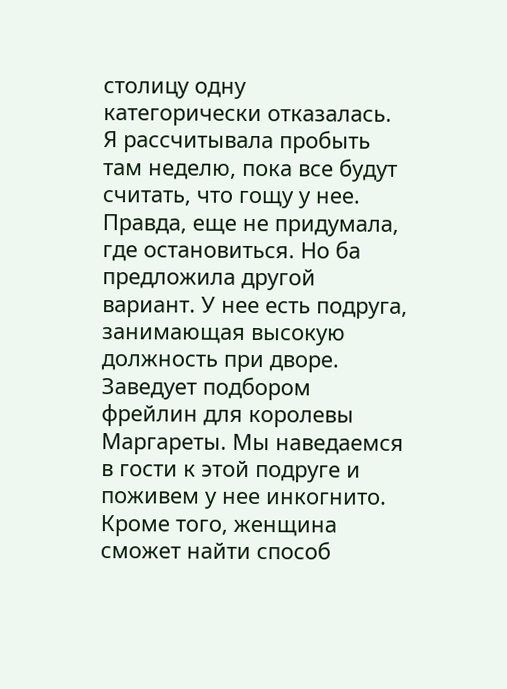столицу одну категорически отказалась. Я рассчитывала пробыть там неделю, пока все будут считать, что гощу у нее. Правда, еще не придумала, где остановиться. Но ба предложила другой вариант. У нее есть подруга, занимающая высокую должность при дворе. Заведует подбором фрейлин для королевы Маргареты. Мы наведаемся в гости к этой подруге и поживем у нее инкогнито. Кроме того, женщина сможет найти способ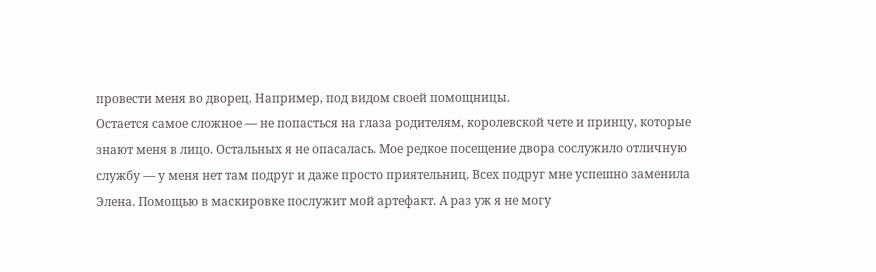провести меня во дворец. Например, под видом своей помощницы.
Остается самое сложное — не попасться на глаза родителям, королевской чете и принцу, которые знают меня в лицо. Остальных я не опасалась. Мое редкое посещение двора сослужило отличную службу — у меня нет там подруг и даже просто приятельниц. Всех подруг мне успешно заменила Элена. Помощью в маскировке послужит мой артефакт. А раз уж я не могу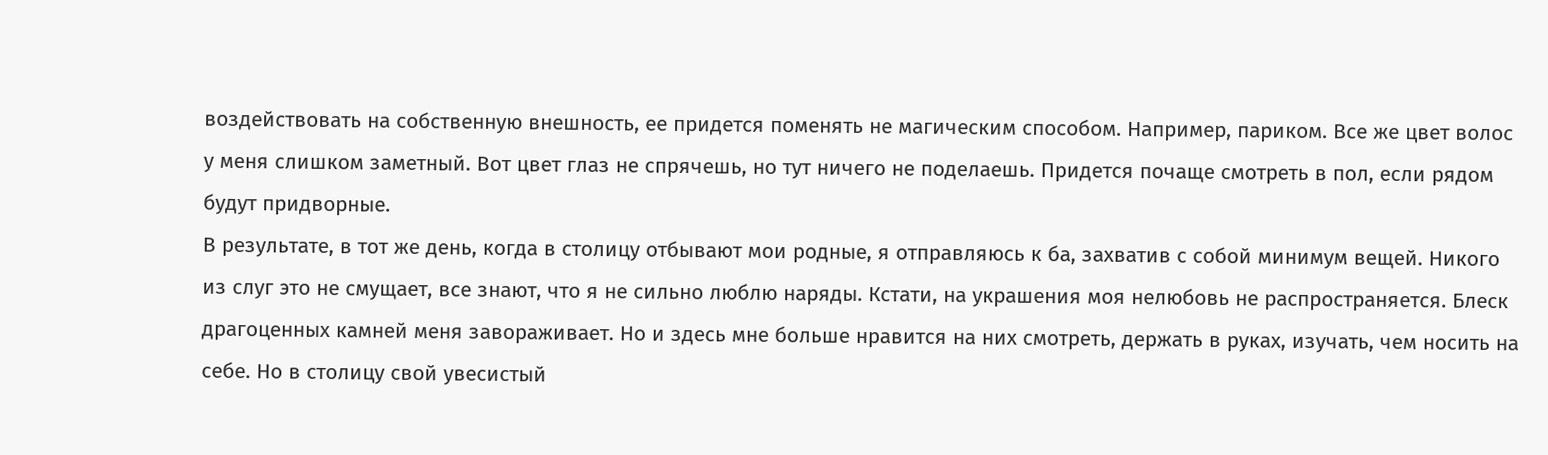воздействовать на собственную внешность, ее придется поменять не магическим способом. Например, париком. Все же цвет волос у меня слишком заметный. Вот цвет глаз не спрячешь, но тут ничего не поделаешь. Придется почаще смотреть в пол, если рядом будут придворные.
В результате, в тот же день, когда в столицу отбывают мои родные, я отправляюсь к ба, захватив с собой минимум вещей. Никого из слуг это не смущает, все знают, что я не сильно люблю наряды. Кстати, на украшения моя нелюбовь не распространяется. Блеск драгоценных камней меня завораживает. Но и здесь мне больше нравится на них смотреть, держать в руках, изучать, чем носить на себе. Но в столицу свой увесистый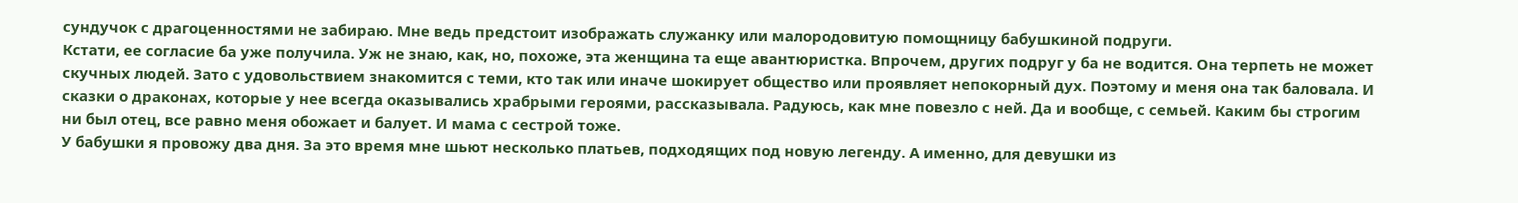сундучок с драгоценностями не забираю. Мне ведь предстоит изображать служанку или малородовитую помощницу бабушкиной подруги.
Кстати, ее согласие ба уже получила. Уж не знаю, как, но, похоже, эта женщина та еще авантюристка. Впрочем, других подруг у ба не водится. Она терпеть не может скучных людей. Зато с удовольствием знакомится с теми, кто так или иначе шокирует общество или проявляет непокорный дух. Поэтому и меня она так баловала. И сказки о драконах, которые у нее всегда оказывались храбрыми героями, рассказывала. Радуюсь, как мне повезло с ней. Да и вообще, с семьей. Каким бы строгим ни был отец, все равно меня обожает и балует. И мама с сестрой тоже.
У бабушки я провожу два дня. За это время мне шьют несколько платьев, подходящих под новую легенду. А именно, для девушки из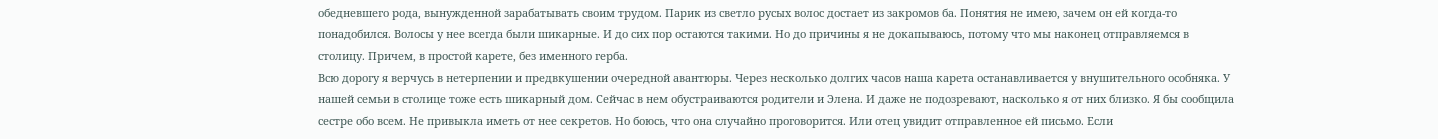обедневшего рода, вынужденной зарабатывать своим трудом. Парик из светло русых волос достает из закромов ба. Понятия не имею, зачем он ей когда-то понадобился. Волосы у нее всегда были шикарные. И до сих пор остаются такими. Но до причины я не докапываюсь, потому что мы наконец отправляемся в столицу. Причем, в простой карете, без именного герба.
Всю дорогу я верчусь в нетерпении и предвкушении очередной авантюры. Через несколько долгих часов наша карета останавливается у внушительного особняка. У нашей семьи в столице тоже есть шикарный дом. Сейчас в нем обустраиваются родители и Элена. И даже не подозревают, насколько я от них близко. Я бы сообщила сестре обо всем. Не привыкла иметь от нее секретов. Но боюсь, что она случайно проговорится. Или отец увидит отправленное ей письмо. Если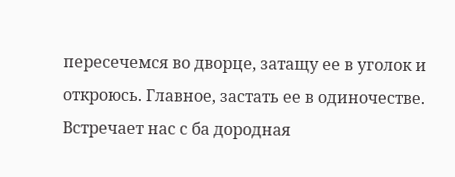пересечемся во дворце, затащу ее в уголок и откроюсь. Главное, застать ее в одиночестве.
Встречает нас с ба дородная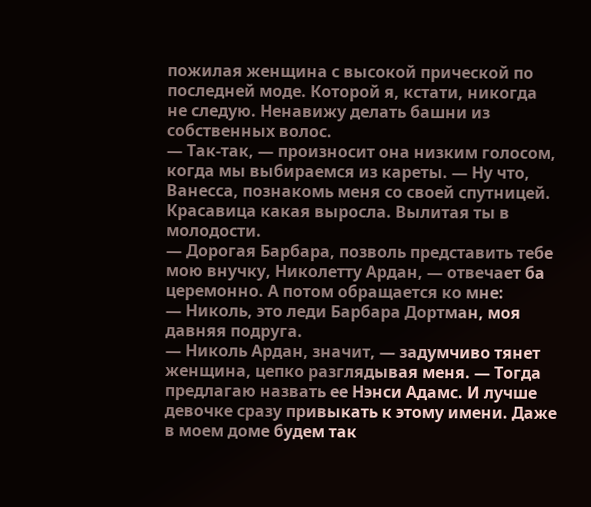пожилая женщина с высокой прической по последней моде. Которой я, кстати, никогда не следую. Ненавижу делать башни из собственных волос.
— Так-так, — произносит она низким голосом, когда мы выбираемся из кареты. — Ну что, Ванесса, познакомь меня со своей спутницей. Красавица какая выросла. Вылитая ты в молодости.
— Дорогая Барбара, позволь представить тебе мою внучку, Николетту Ардан, — отвечает ба церемонно. А потом обращается ко мне:
— Николь, это леди Барбара Дортман, моя давняя подруга.
— Николь Ардан, значит, — задумчиво тянет женщина, цепко разглядывая меня. — Тогда предлагаю назвать ее Нэнси Адамс. И лучше девочке сразу привыкать к этому имени. Даже в моем доме будем так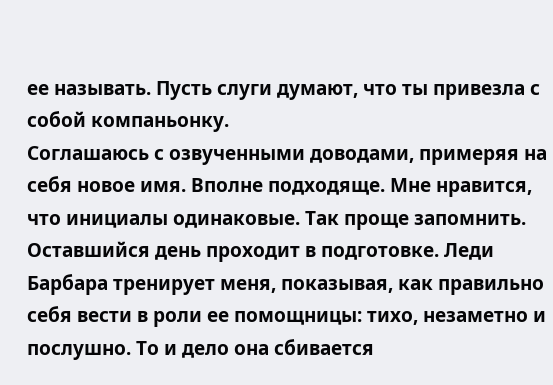ее называть. Пусть слуги думают, что ты привезла с собой компаньонку.
Соглашаюсь с озвученными доводами, примеряя на себя новое имя. Вполне подходяще. Мне нравится, что инициалы одинаковые. Так проще запомнить.
Оставшийся день проходит в подготовке. Леди Барбара тренирует меня, показывая, как правильно себя вести в роли ее помощницы: тихо, незаметно и послушно. То и дело она сбивается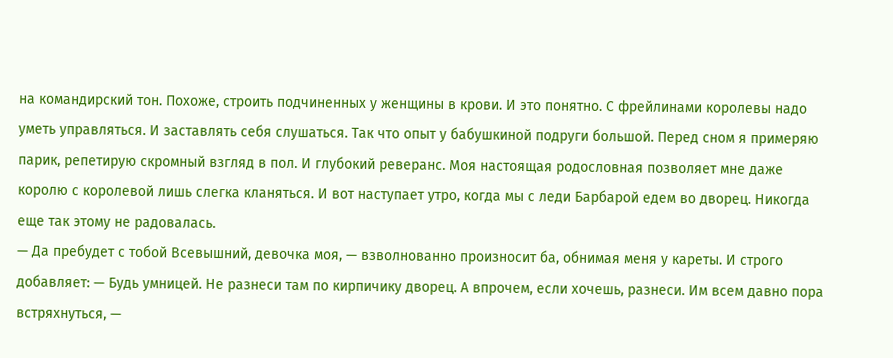на командирский тон. Похоже, строить подчиненных у женщины в крови. И это понятно. С фрейлинами королевы надо уметь управляться. И заставлять себя слушаться. Так что опыт у бабушкиной подруги большой. Перед сном я примеряю парик, репетирую скромный взгляд в пол. И глубокий реверанс. Моя настоящая родословная позволяет мне даже королю с королевой лишь слегка кланяться. И вот наступает утро, когда мы с леди Барбарой едем во дворец. Никогда еще так этому не радовалась.
— Да пребудет с тобой Всевышний, девочка моя, — взволнованно произносит ба, обнимая меня у кареты. И строго добавляет: — Будь умницей. Не разнеси там по кирпичику дворец. А впрочем, если хочешь, разнеси. Им всем давно пора встряхнуться, —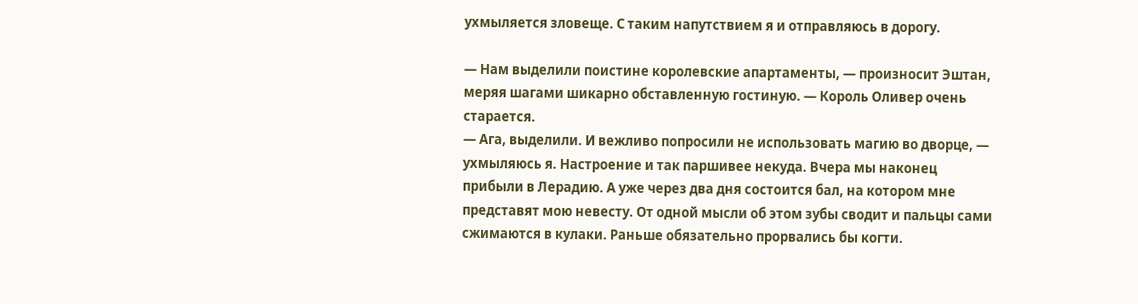ухмыляется зловеще. С таким напутствием я и отправляюсь в дорогу.

— Нам выделили поистине королевские апартаменты, — произносит Эштан, меряя шагами шикарно обставленную гостиную. — Король Оливер очень старается.
— Ага, выделили. И вежливо попросили не использовать магию во дворце, — ухмыляюсь я. Настроение и так паршивее некуда. Вчера мы наконец прибыли в Лерадию. А уже через два дня состоится бал, на котором мне представят мою невесту. От одной мысли об этом зубы сводит и пальцы сами сжимаются в кулаки. Раньше обязательно прорвались бы когти.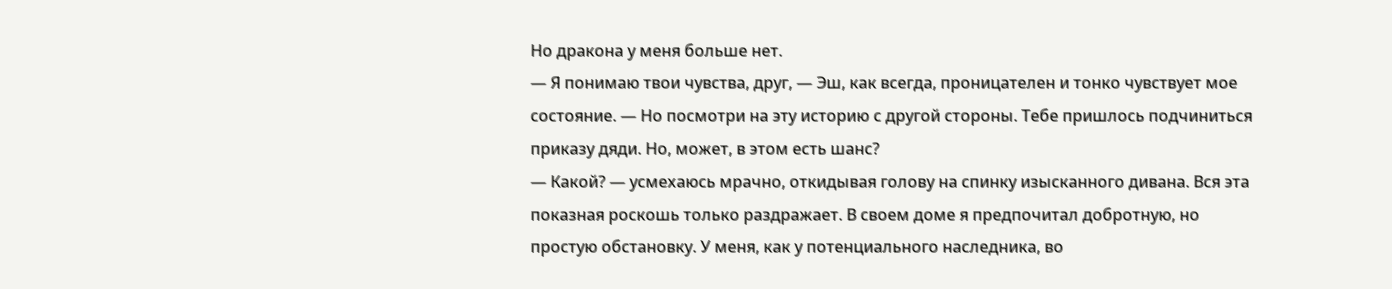Но дракона у меня больше нет.
— Я понимаю твои чувства, друг, — Эш, как всегда, проницателен и тонко чувствует мое состояние. — Но посмотри на эту историю с другой стороны. Тебе пришлось подчиниться приказу дяди. Но, может, в этом есть шанс?
— Какой? — усмехаюсь мрачно, откидывая голову на спинку изысканного дивана. Вся эта показная роскошь только раздражает. В своем доме я предпочитал добротную, но простую обстановку. У меня, как у потенциального наследника, во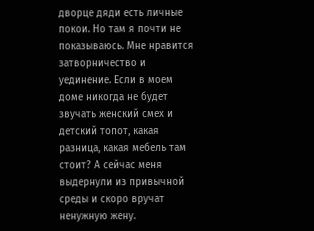дворце дяди есть личные покои. Но там я почти не показываюсь. Мне нравится затворничество и уединение. Если в моем доме никогда не будет звучать женский смех и детский топот, какая разница, какая мебель там стоит? А сейчас меня выдернули из привычной среды и скоро вручат ненужную жену.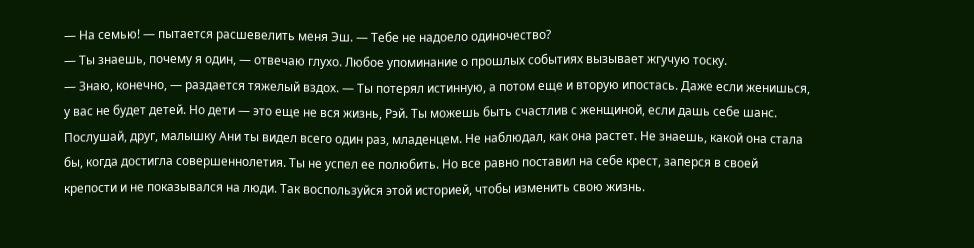— На семью! — пытается расшевелить меня Эш. — Тебе не надоело одиночество?
— Ты знаешь, почему я один, — отвечаю глухо. Любое упоминание о прошлых событиях вызывает жгучую тоску.
— Знаю, конечно, — раздается тяжелый вздох. — Ты потерял истинную, а потом еще и вторую ипостась. Даже если женишься, у вас не будет детей. Но дети — это еще не вся жизнь, Рэй. Ты можешь быть счастлив с женщиной, если дашь себе шанс. Послушай, друг, малышку Ани ты видел всего один раз, младенцем. Не наблюдал, как она растет. Не знаешь, какой она стала бы, когда достигла совершеннолетия. Ты не успел ее полюбить. Но все равно поставил на себе крест, заперся в своей крепости и не показывался на люди. Так воспользуйся этой историей, чтобы изменить свою жизнь.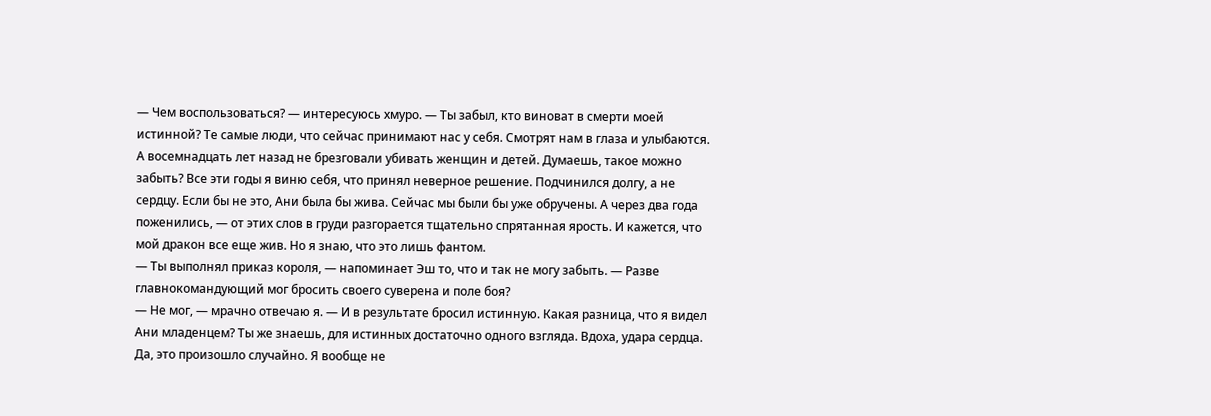— Чем воспользоваться? — интересуюсь хмуро. — Ты забыл, кто виноват в смерти моей истинной? Те самые люди, что сейчас принимают нас у себя. Смотрят нам в глаза и улыбаются. А восемнадцать лет назад не брезговали убивать женщин и детей. Думаешь, такое можно забыть? Все эти годы я виню себя, что принял неверное решение. Подчинился долгу, а не сердцу. Если бы не это, Ани была бы жива. Сейчас мы были бы уже обручены. А через два года поженились, — от этих слов в груди разгорается тщательно спрятанная ярость. И кажется, что мой дракон все еще жив. Но я знаю, что это лишь фантом.
— Ты выполнял приказ короля, — напоминает Эш то, что и так не могу забыть. — Разве главнокомандующий мог бросить своего суверена и поле боя?
— Не мог, — мрачно отвечаю я. — И в результате бросил истинную. Какая разница, что я видел Ани младенцем? Ты же знаешь, для истинных достаточно одного взгляда. Вдоха, удара сердца. Да, это произошло случайно. Я вообще не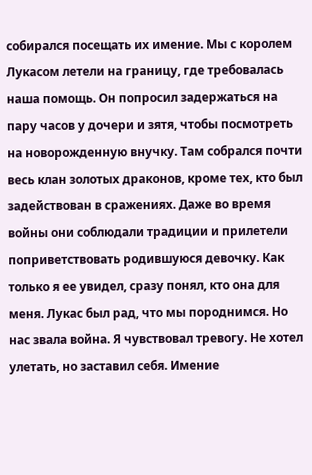собирался посещать их имение. Мы с королем Лукасом летели на границу, где требовалась наша помощь. Он попросил задержаться на пару часов у дочери и зятя, чтобы посмотреть на новорожденную внучку. Там собрался почти весь клан золотых драконов, кроме тех, кто был задействован в сражениях. Даже во время войны они соблюдали традиции и прилетели поприветствовать родившуюся девочку. Как только я ее увидел, сразу понял, кто она для меня. Лукас был рад, что мы породнимся. Но нас звала война. Я чувствовал тревогу. Не хотел улетать, но заставил себя. Имение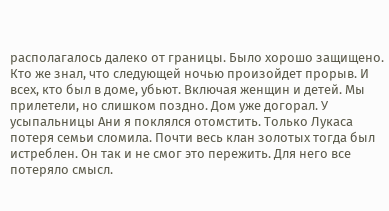располагалось далеко от границы. Было хорошо защищено. Кто же знал, что следующей ночью произойдет прорыв. И всех, кто был в доме, убьют. Включая женщин и детей. Мы прилетели, но слишком поздно. Дом уже догорал. У усыпальницы Ани я поклялся отомстить. Только Лукаса потеря семьи сломила. Почти весь клан золотых тогда был истреблен. Он так и не смог это пережить. Для него все потеряло смысл.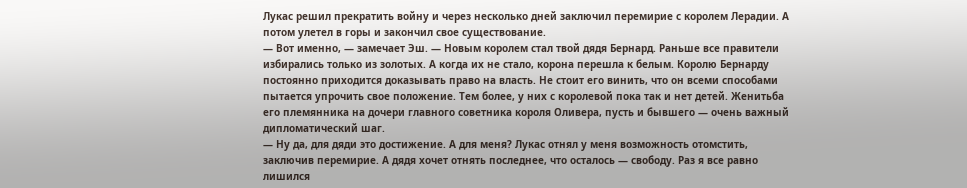Лукас решил прекратить войну и через несколько дней заключил перемирие с королем Лерадии. А потом улетел в горы и закончил свое существование.
— Вот именно, — замечает Эш. — Новым королем стал твой дядя Бернард. Раньше все правители избирались только из золотых. А когда их не стало, корона перешла к белым. Королю Бернарду постоянно приходится доказывать право на власть. Не стоит его винить, что он всеми способами пытается упрочить свое положение. Тем более, у них с королевой пока так и нет детей. Женитьба его племянника на дочери главного советника короля Оливера, пусть и бывшего — очень важный дипломатический шаг.
— Ну да, для дяди это достижение. А для меня? Лукас отнял у меня возможность отомстить, заключив перемирие. А дядя хочет отнять последнее, что осталось — свободу. Раз я все равно лишился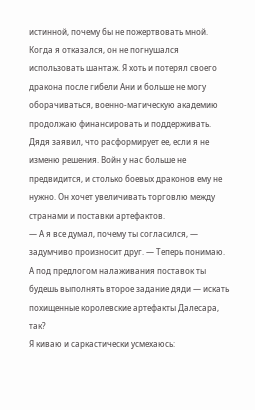истинной, почему бы не пожертвовать мной. Когда я отказался, он не погнушался использовать шантаж. Я хоть и потерял своего дракона после гибели Ани и больше не могу оборачиваться, военно-магическую академию продолжаю финансировать и поддерживать. Дядя заявил, что расформирует ее, если я не изменю решения. Войн у нас больше не предвидится, и столько боевых драконов ему не нужно. Он хочет увеличивать торговлю между странами и поставки артефактов.
— А я все думал, почему ты согласился, — задумчиво произносит друг. — Теперь понимаю. А под предлогом налаживания поставок ты будешь выполнять второе задание дяди — искать похищенные королевские артефакты Далесара, так?
Я киваю и саркастически усмехаюсь: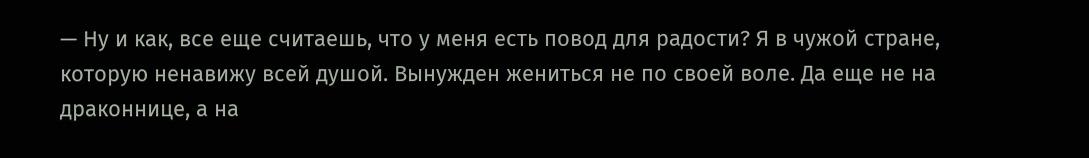— Ну и как, все еще считаешь, что у меня есть повод для радости? Я в чужой стране, которую ненавижу всей душой. Вынужден жениться не по своей воле. Да еще не на драконнице, а на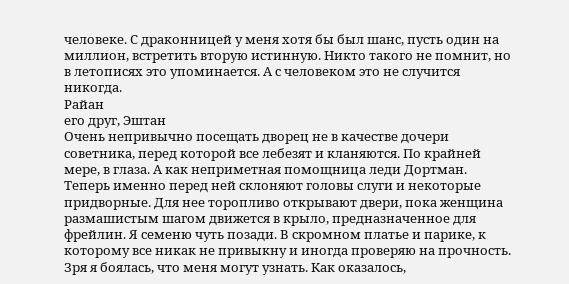человеке. С драконницей у меня хотя бы был шанс, пусть один на миллион, встретить вторую истинную. Никто такого не помнит, но в летописях это упоминается. А с человеком это не случится никогда.
Райан
его друг, Эштан
Очень непривычно посещать дворец не в качестве дочери советника, перед которой все лебезят и кланяются. По крайней мере, в глаза. А как неприметная помощница леди Дортман. Теперь именно перед ней склоняют головы слуги и некоторые придворные. Для нее торопливо открывают двери, пока женщина размашистым шагом движется в крыло, предназначенное для фрейлин. Я семеню чуть позади. В скромном платье и парике, к которому все никак не привыкну и иногда проверяю на прочность. Зря я боялась, что меня могут узнать. Как оказалось,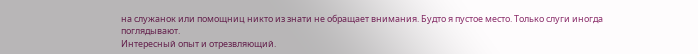на служанок или помощниц никто из знати не обращает внимания. Будто я пустое место. Только слуги иногда поглядывают.
Интересный опыт и отрезвляющий.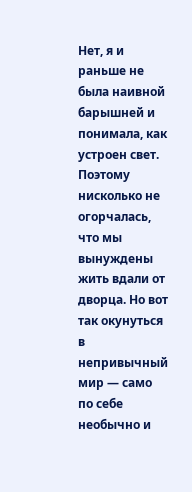Нет, я и раньше не была наивной барышней и понимала, как устроен свет. Поэтому нисколько не огорчалась, что мы вынуждены жить вдали от дворца. Но вот так окунуться в непривычный мир — само по себе необычно и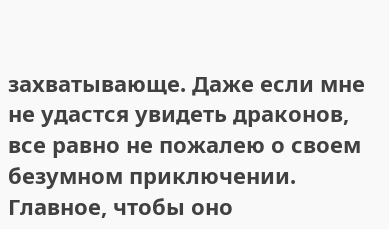захватывающе. Даже если мне не удастся увидеть драконов, все равно не пожалею о своем безумном приключении. Главное, чтобы оно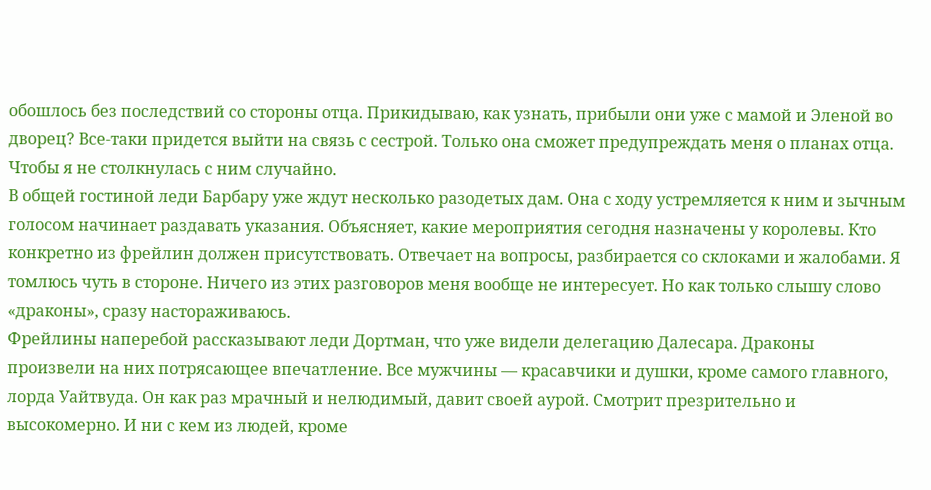обошлось без последствий со стороны отца. Прикидываю, как узнать, прибыли они уже с мамой и Эленой во дворец? Все-таки придется выйти на связь с сестрой. Только она сможет предупреждать меня о планах отца. Чтобы я не столкнулась с ним случайно.
В общей гостиной леди Барбару уже ждут несколько разодетых дам. Она с ходу устремляется к ним и зычным голосом начинает раздавать указания. Объясняет, какие мероприятия сегодня назначены у королевы. Кто конкретно из фрейлин должен присутствовать. Отвечает на вопросы, разбирается со склоками и жалобами. Я томлюсь чуть в стороне. Ничего из этих разговоров меня вообще не интересует. Но как только слышу слово «драконы», сразу настораживаюсь.
Фрейлины наперебой рассказывают леди Дортман, что уже видели делегацию Далесара. Драконы произвели на них потрясающее впечатление. Все мужчины — красавчики и душки, кроме самого главного, лорда Уайтвуда. Он как раз мрачный и нелюдимый, давит своей аурой. Смотрит презрительно и высокомерно. И ни с кем из людей, кроме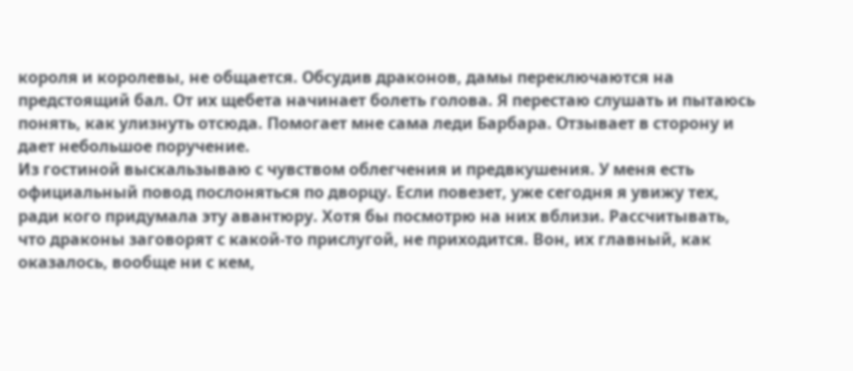короля и королевы, не общается. Обсудив драконов, дамы переключаются на предстоящий бал. От их щебета начинает болеть голова. Я перестаю слушать и пытаюсь понять, как улизнуть отсюда. Помогает мне сама леди Барбара. Отзывает в сторону и дает небольшое поручение.
Из гостиной выскальзываю с чувством облегчения и предвкушения. У меня есть официальный повод послоняться по дворцу. Если повезет, уже сегодня я увижу тех, ради кого придумала эту авантюру. Хотя бы посмотрю на них вблизи. Рассчитывать, что драконы заговорят с какой-то прислугой, не приходится. Вон, их главный, как оказалось, вообще ни с кем,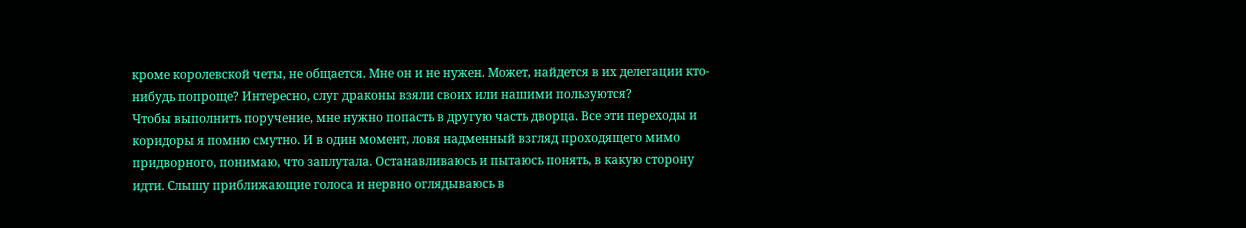кроме королевской четы, не общается. Мне он и не нужен. Может, найдется в их делегации кто-нибудь попроще? Интересно, слуг драконы взяли своих или нашими пользуются?
Чтобы выполнить поручение, мне нужно попасть в другую часть дворца. Все эти переходы и коридоры я помню смутно. И в один момент, ловя надменный взгляд проходящего мимо придворного, понимаю, что заплутала. Останавливаюсь и пытаюсь понять, в какую сторону идти. Слышу приближающие голоса и нервно оглядываюсь в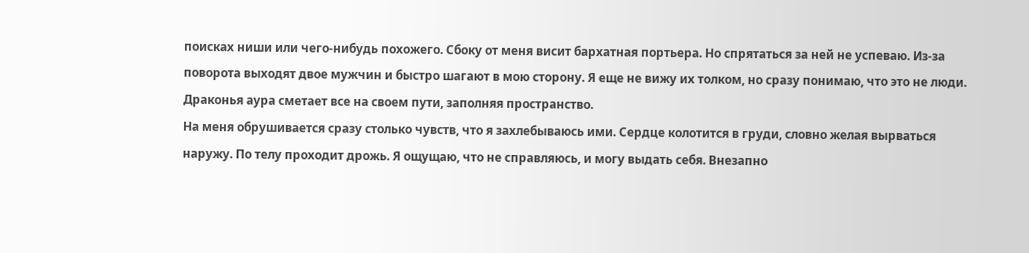поисках ниши или чего-нибудь похожего. Сбоку от меня висит бархатная портьера. Но спрятаться за ней не успеваю. Из-за поворота выходят двое мужчин и быстро шагают в мою сторону. Я еще не вижу их толком, но сразу понимаю, что это не люди. Драконья аура сметает все на своем пути, заполняя пространство.
На меня обрушивается сразу столько чувств, что я захлебываюсь ими. Сердце колотится в груди, словно желая вырваться наружу. По телу проходит дрожь. Я ощущаю, что не справляюсь, и могу выдать себя. Внезапно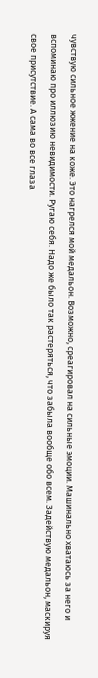чувствую сильное жжение на коже. Это нагрелся мой медальон. Возможно, среагировал на сильные эмоции. Машинально хватаюсь за него и вспоминаю про иллюзию невидимости. Ругаю себя. Надо же было так растеряться, что забыла вообще обо всем. Задействую медальон, маскируя свое присутствие. А сама во все глаза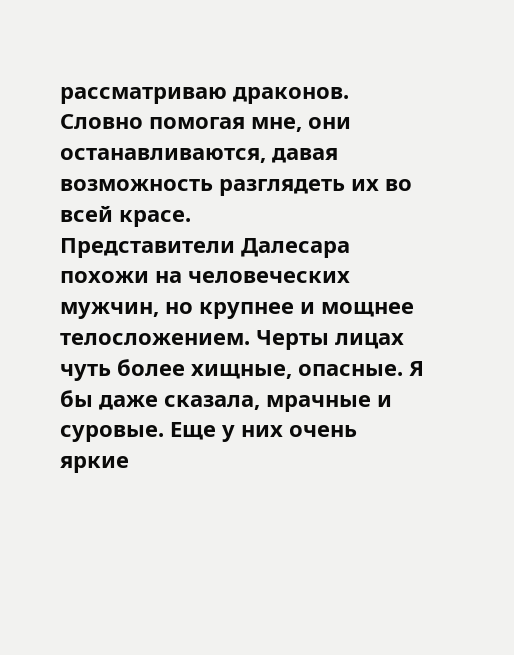рассматриваю драконов. Словно помогая мне, они останавливаются, давая возможность разглядеть их во всей красе.
Представители Далесара похожи на человеческих мужчин, но крупнее и мощнее телосложением. Черты лицах чуть более хищные, опасные. Я бы даже сказала, мрачные и суровые. Еще у них очень яркие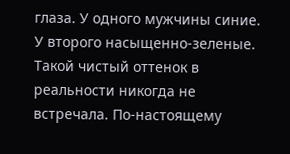глаза. У одного мужчины синие. У второго насыщенно-зеленые. Такой чистый оттенок в реальности никогда не встречала. По-настоящему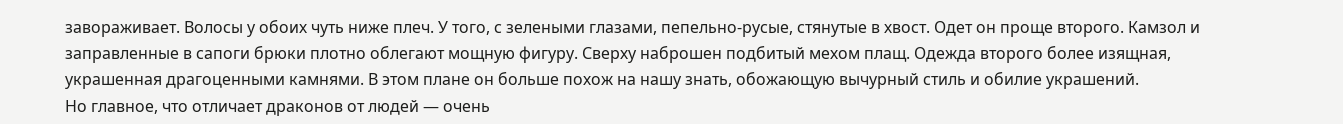завораживает. Волосы у обоих чуть ниже плеч. У того, с зелеными глазами, пепельно-русые, стянутые в хвост. Одет он проще второго. Камзол и заправленные в сапоги брюки плотно облегают мощную фигуру. Сверху наброшен подбитый мехом плащ. Одежда второго более изящная, украшенная драгоценными камнями. В этом плане он больше похож на нашу знать, обожающую вычурный стиль и обилие украшений.
Но главное, что отличает драконов от людей — очень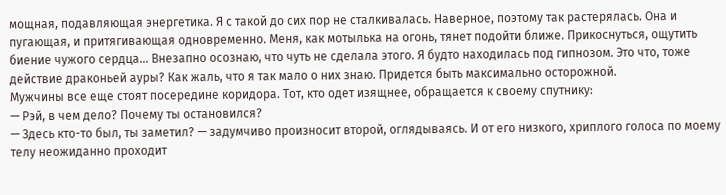мощная, подавляющая энергетика. Я с такой до сих пор не сталкивалась. Наверное, поэтому так растерялась. Она и пугающая, и притягивающая одновременно. Меня, как мотылька на огонь, тянет подойти ближе. Прикоснуться, ощутить биение чужого сердца… Внезапно осознаю, что чуть не сделала этого. Я будто находилась под гипнозом. Это что, тоже действие драконьей ауры? Как жаль, что я так мало о них знаю. Придется быть максимально осторожной.
Мужчины все еще стоят посередине коридора. Тот, кто одет изящнее, обращается к своему спутнику:
— Рэй, в чем дело? Почему ты остановился?
— Здесь кто-то был, ты заметил? — задумчиво произносит второй, оглядываясь. И от его низкого, хриплого голоса по моему телу неожиданно проходит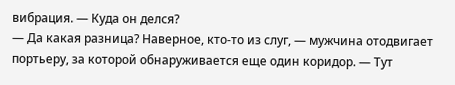вибрация. — Куда он делся?
— Да какая разница? Наверное, кто-то из слуг, — мужчина отодвигает портьеру, за которой обнаруживается еще один коридор. — Тут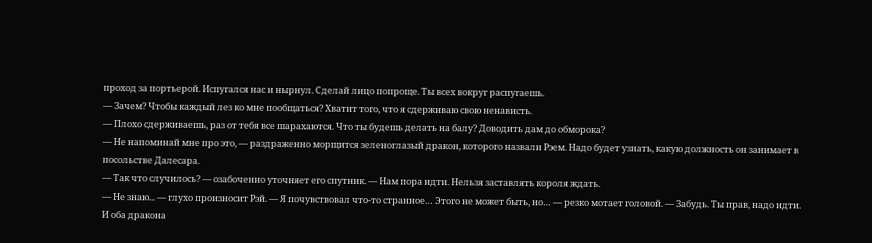проход за портьерой. Испугался нас и нырнул. Сделай лицо попроще. Ты всех вокруг распугаешь.
— Зачем? Чтобы каждый лез ко мне пообщаться? Хватит того, что я сдерживаю свою ненависть.
— Плохо сдерживаешь, раз от тебя все шарахаются. Что ты будешь делать на балу? Доводить дам до обморока?
— Не напоминай мне про это, — раздраженно морщится зеленоглазый дракон, которого назвали Рэем. Надо будет узнать, какую должность он занимает в посольстве Далесара.
— Так что случилось? — озабоченно уточняет его спутник. — Нам пора идти. Нельзя заставлять короля ждать.
— Не знаю... — глухо произносит Рэй. — Я почувствовал что-то странное… Этого не может быть, но… — резко мотает головой. — Забудь. Ты прав, надо идти.
И оба дракона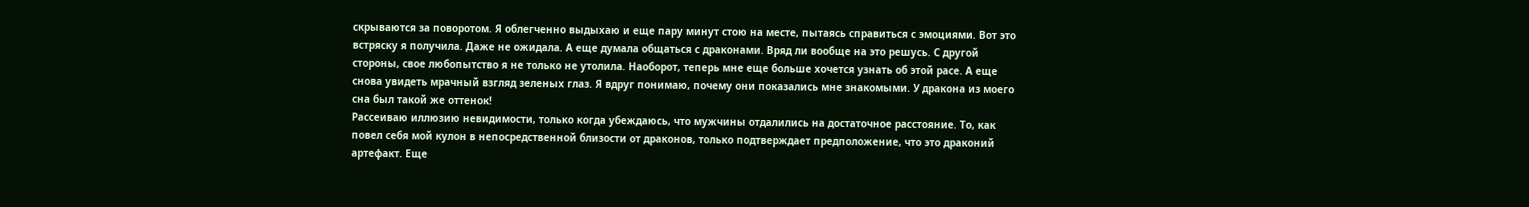скрываются за поворотом. Я облегченно выдыхаю и еще пару минут стою на месте, пытаясь справиться с эмоциями. Вот это встряску я получила. Даже не ожидала. А еще думала общаться с драконами. Вряд ли вообще на это решусь. С другой стороны, свое любопытство я не только не утолила. Наоборот, теперь мне еще больше хочется узнать об этой расе. А еще снова увидеть мрачный взгляд зеленых глаз. Я вдруг понимаю, почему они показались мне знакомыми. У дракона из моего сна был такой же оттенок!
Рассеиваю иллюзию невидимости, только когда убеждаюсь, что мужчины отдалились на достаточное расстояние. То, как повел себя мой кулон в непосредственной близости от драконов, только подтверждает предположение, что это драконий артефакт. Еще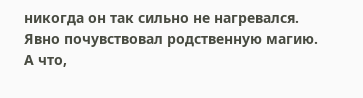никогда он так сильно не нагревался. Явно почувствовал родственную магию. А что,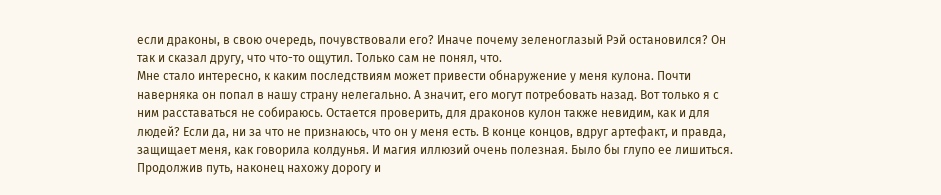если драконы, в свою очередь, почувствовали его? Иначе почему зеленоглазый Рэй остановился? Он так и сказал другу, что что-то ощутил. Только сам не понял, что.
Мне стало интересно, к каким последствиям может привести обнаружение у меня кулона. Почти наверняка он попал в нашу страну нелегально. А значит, его могут потребовать назад. Вот только я с ним расставаться не собираюсь. Остается проверить, для драконов кулон также невидим, как и для людей? Если да, ни за что не признаюсь, что он у меня есть. В конце концов, вдруг артефакт, и правда, защищает меня, как говорила колдунья. И магия иллюзий очень полезная. Было бы глупо ее лишиться.
Продолжив путь, наконец нахожу дорогу и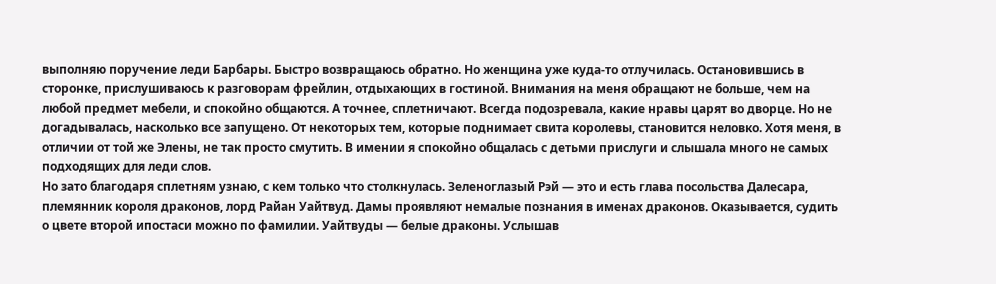выполняю поручение леди Барбары. Быстро возвращаюсь обратно. Но женщина уже куда-то отлучилась. Остановившись в сторонке, прислушиваюсь к разговорам фрейлин, отдыхающих в гостиной. Внимания на меня обращают не больше, чем на любой предмет мебели, и спокойно общаются. А точнее, сплетничают. Всегда подозревала, какие нравы царят во дворце. Но не догадывалась, насколько все запущено. От некоторых тем, которые поднимает свита королевы, становится неловко. Хотя меня, в отличии от той же Элены, не так просто смутить. В имении я спокойно общалась с детьми прислуги и слышала много не самых подходящих для леди слов.
Но зато благодаря сплетням узнаю, с кем только что столкнулась. Зеленоглазый Рэй — это и есть глава посольства Далесара, племянник короля драконов, лорд Райан Уайтвуд. Дамы проявляют немалые познания в именах драконов. Оказывается, судить о цвете второй ипостаси можно по фамилии. Уайтвуды — белые драконы. Услышав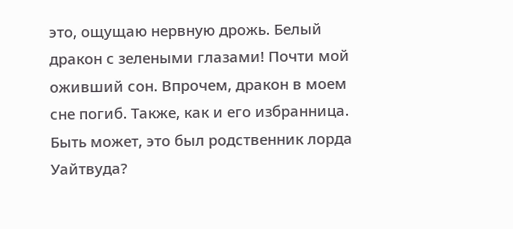это, ощущаю нервную дрожь. Белый дракон с зелеными глазами! Почти мой оживший сон. Впрочем, дракон в моем сне погиб. Также, как и его избранница. Быть может, это был родственник лорда Уайтвуда?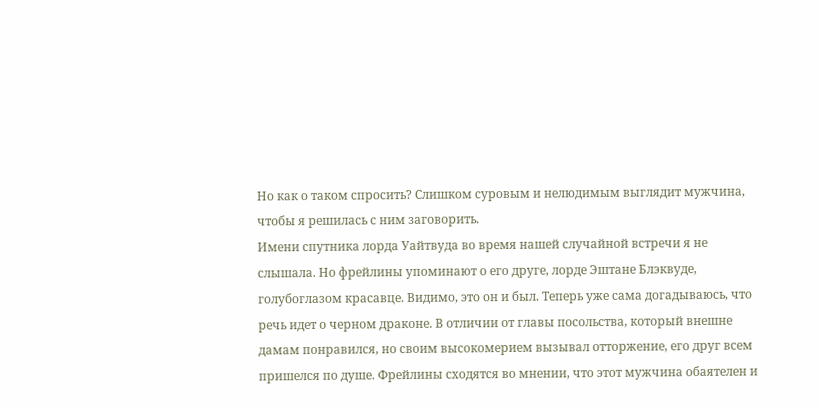Но как о таком спросить? Слишком суровым и нелюдимым выглядит мужчина, чтобы я решилась с ним заговорить.
Имени спутника лорда Уайтвуда во время нашей случайной встречи я не слышала. Но фрейлины упоминают о его друге, лорде Эштане Блэквуде, голубоглазом красавце. Видимо, это он и был. Теперь уже сама догадываюсь, что речь идет о черном драконе. В отличии от главы посольства, который внешне дамам понравился, но своим высокомерием вызывал отторжение, его друг всем пришелся по душе. Фрейлины сходятся во мнении, что этот мужчина обаятелен и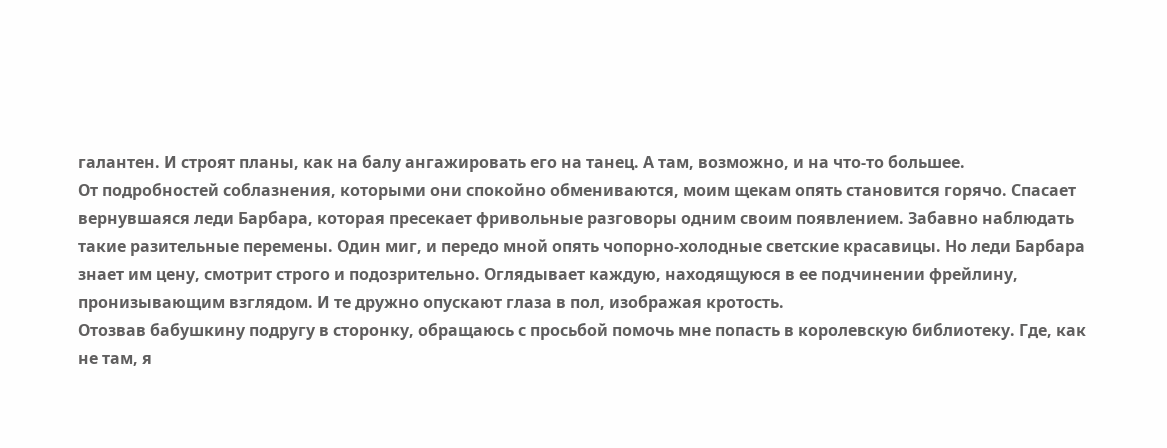галантен. И строят планы, как на балу ангажировать его на танец. А там, возможно, и на что-то большее.
От подробностей соблазнения, которыми они спокойно обмениваются, моим щекам опять становится горячо. Спасает вернувшаяся леди Барбара, которая пресекает фривольные разговоры одним своим появлением. Забавно наблюдать такие разительные перемены. Один миг, и передо мной опять чопорно-холодные светские красавицы. Но леди Барбара знает им цену, смотрит строго и подозрительно. Оглядывает каждую, находящуюся в ее подчинении фрейлину, пронизывающим взглядом. И те дружно опускают глаза в пол, изображая кротость.
Отозвав бабушкину подругу в сторонку, обращаюсь с просьбой помочь мне попасть в королевскую библиотеку. Где, как не там, я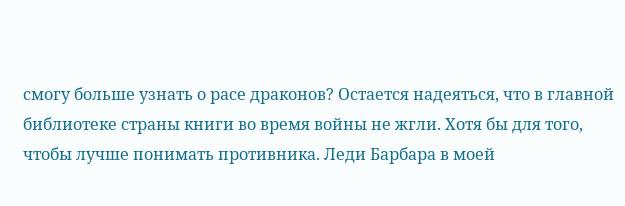смогу больше узнать о расе драконов? Остается надеяться, что в главной библиотеке страны книги во время войны не жгли. Хотя бы для того, чтобы лучше понимать противника. Леди Барбара в моей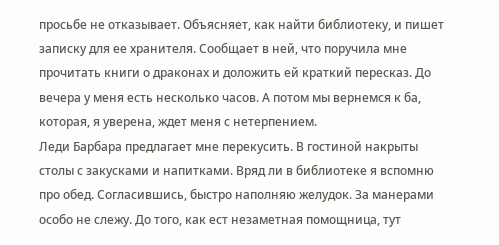просьбе не отказывает. Объясняет, как найти библиотеку, и пишет записку для ее хранителя. Сообщает в ней, что поручила мне прочитать книги о драконах и доложить ей краткий пересказ. До вечера у меня есть несколько часов. А потом мы вернемся к ба, которая, я уверена, ждет меня с нетерпением.
Леди Барбара предлагает мне перекусить. В гостиной накрыты столы с закусками и напитками. Вряд ли в библиотеке я вспомню про обед. Согласившись, быстро наполняю желудок. За манерами особо не слежу. До того, как ест незаметная помощница, тут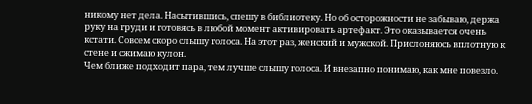никому нет дела. Насытившись, спешу в библиотеку. Но об осторожности не забываю, держа руку на груди и готовясь в любой момент активировать артефакт. Это оказывается очень кстати. Совсем скоро слышу голоса. На этот раз, женский и мужской. Прислоняюсь вплотную к стене и сжимаю кулон.
Чем ближе подходит пара, тем лучше слышу голоса. И внезапно понимаю, как мне повезло.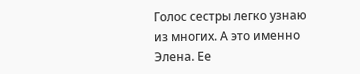Голос сестры легко узнаю из многих. А это именно Элена. Ее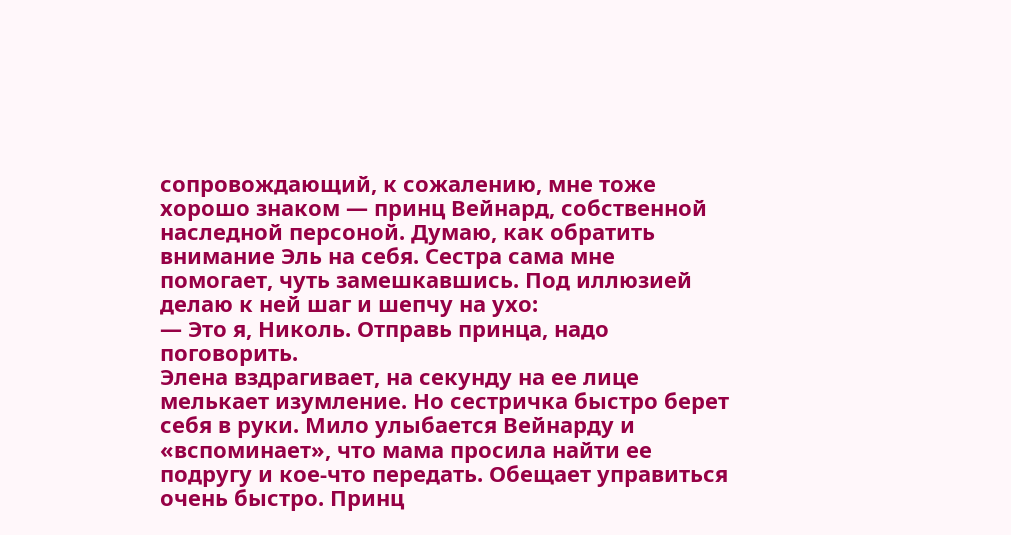сопровождающий, к сожалению, мне тоже хорошо знаком — принц Вейнард, собственной наследной персоной. Думаю, как обратить внимание Эль на себя. Сестра сама мне помогает, чуть замешкавшись. Под иллюзией делаю к ней шаг и шепчу на ухо:
— Это я, Николь. Отправь принца, надо поговорить.
Элена вздрагивает, на секунду на ее лице мелькает изумление. Но сестричка быстро берет себя в руки. Мило улыбается Вейнарду и «вспоминает», что мама просила найти ее подругу и кое-что передать. Обещает управиться очень быстро. Принц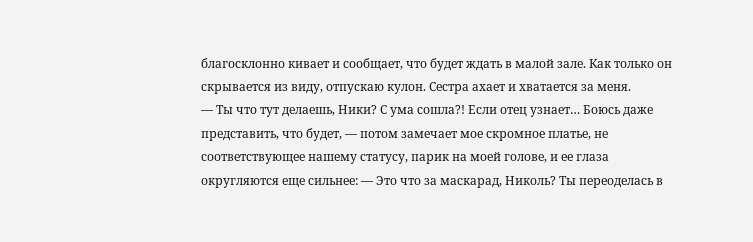благосклонно кивает и сообщает, что будет ждать в малой зале. Как только он скрывается из виду, отпускаю кулон. Сестра ахает и хватается за меня.
— Ты что тут делаешь, Ники? С ума сошла?! Если отец узнает… Боюсь даже представить, что будет, — потом замечает мое скромное платье, не соответствующее нашему статусу, парик на моей голове, и ее глаза округляются еще сильнее: — Это что за маскарад, Николь? Ты переоделась в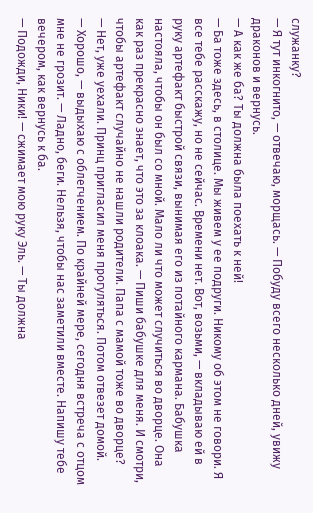служанку?
— Я тут инкогнито, — отвечаю, морщась. — Побуду всего несколько дней, увижу драконов и вернусь.
— А как же ба? Ты должна была поехать к ней!
— Ба тоже здесь, в столице. Мы живем у ее подруги. Никому об этом не говори. Я все тебе расскажу, но не сейчас. Времени нет. Вот, возьми, — вкладываю ей в руку артефакт быстрой связи, вынимая его из потайного кармана. Бабушка настояла, чтобы он был со мной. Мало ли что может случиться во дворце. Она как раз прекрасно знает, что это за клоака. — Пиши бабушке для меня. И смотри, чтобы артефакт случайно не нашли родители. Папа с мамой тоже во дворце?
— Нет, уже уехали. Принц пригласил меня прогуляться. Потом отвезет домой.
— Хорошо, — выдыхаю с облегчением. По крайней мере, сегодня встреча с отцом мне не грозит. — Ладно, беги. Нельзя, чтобы нас заметили вместе. Напишу тебе вечером, как вернусь к ба.
— Подожди, Ники! — сжимает мою руку Эль. — Ты должна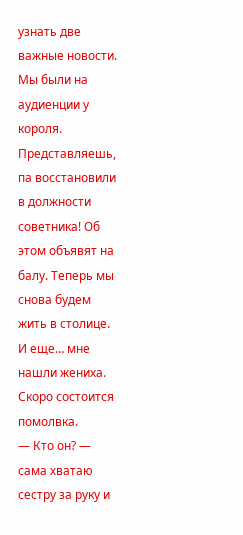узнать две важные новости. Мы были на аудиенции у короля. Представляешь, па восстановили в должности советника! Об этом объявят на балу. Теперь мы снова будем жить в столице. И еще… мне нашли жениха. Скоро состоится помолвка.
— Кто он? — сама хватаю сестру за руку и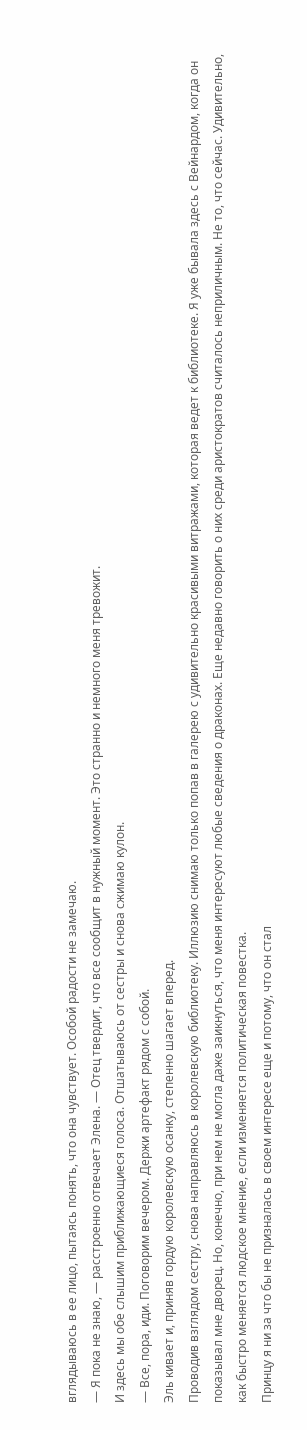вглядываюсь в ее лицо, пытаясь понять, что она чувствует. Особой радости не замечаю.
— Я пока не знаю, — расстроенно отвечает Элена. — Отец твердит, что все сообщит в нужный момент. Это странно и немного меня тревожит.
И здесь мы обе слышим приближающиеся голоса. Отшатываюсь от сестры и снова сжимаю кулон.
— Все, пора, иди. Поговорим вечером. Держи артефакт рядом с собой.
Эль кивает и, приняв гордую королевскую осанку, степенно шагает вперед.
Проводив взглядом сестру, снова направляюсь в королевскую библиотеку. Иллюзию снимаю только попав в галерею с удивительно красивыми витражами, которая ведет к библиотеке. Я уже бывала здесь с Вейнардом, когда он показывал мне дворец. Но, конечно, при нем не могла даже заикнуться, что меня интересуют любые сведения о драконах. Еще недавно говорить о них среди аристократов считалось неприличным. Не то, что сейчас. Удивительно, как быстро меняется людское мнение, если изменяется политическая повестка.
Принцу я ни за что бы не призналась в своем интересе еще и потому, что он стал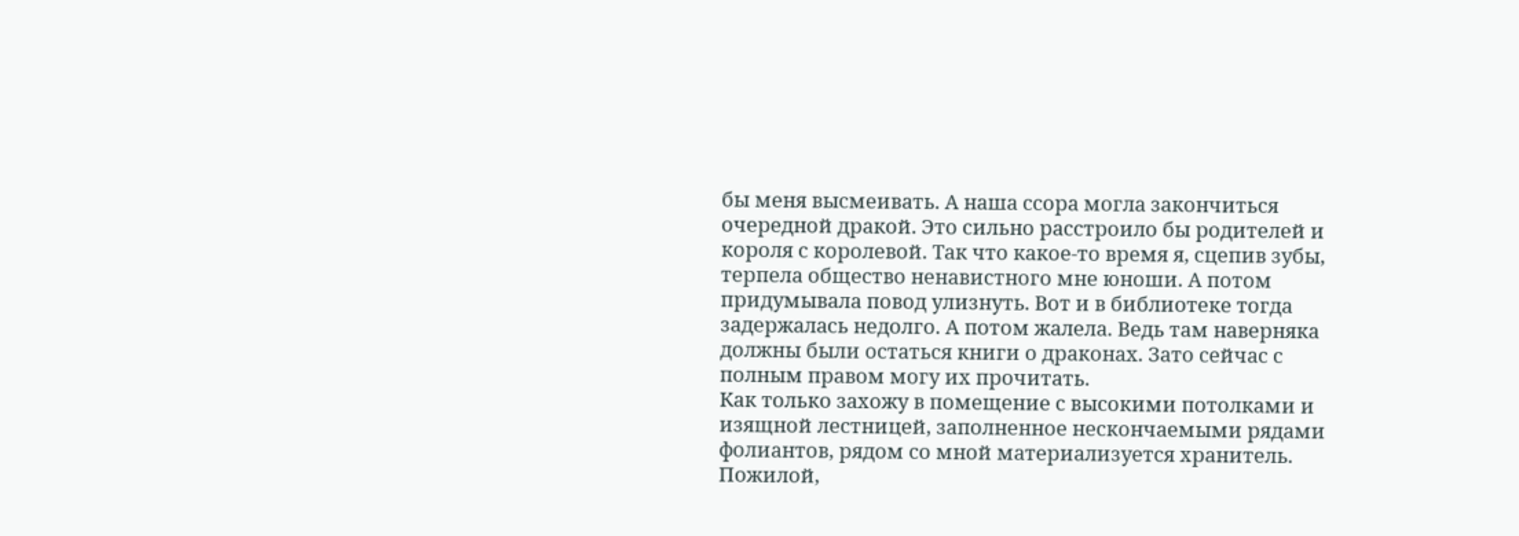бы меня высмеивать. А наша ссора могла закончиться очередной дракой. Это сильно расстроило бы родителей и короля с королевой. Так что какое-то время я, сцепив зубы, терпела общество ненавистного мне юноши. А потом придумывала повод улизнуть. Вот и в библиотеке тогда задержалась недолго. А потом жалела. Ведь там наверняка должны были остаться книги о драконах. Зато сейчас с полным правом могу их прочитать.
Как только захожу в помещение с высокими потолками и изящной лестницей, заполненное нескончаемыми рядами фолиантов, рядом со мной материализуется хранитель. Пожилой,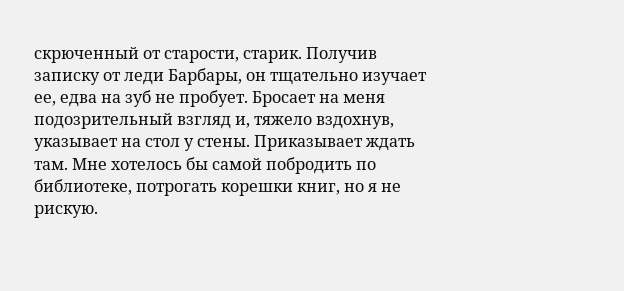скрюченный от старости, старик. Получив записку от леди Барбары, он тщательно изучает ее, едва на зуб не пробует. Бросает на меня подозрительный взгляд и, тяжело вздохнув, указывает на стол у стены. Приказывает ждать там. Мне хотелось бы самой побродить по библиотеке, потрогать корешки книг, но я не рискую.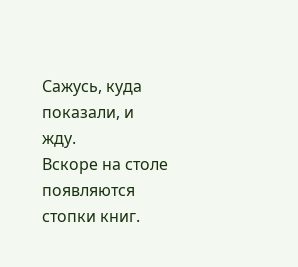Сажусь, куда показали, и жду.
Вскоре на столе появляются стопки книг.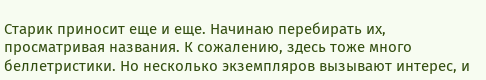Старик приносит еще и еще. Начинаю перебирать их, просматривая названия. К сожалению, здесь тоже много беллетристики. Но несколько экземпляров вызывают интерес, и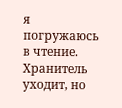я погружаюсь в чтение. Хранитель уходит, но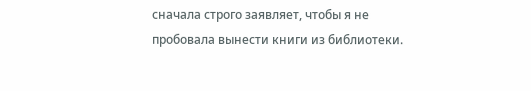сначала строго заявляет, чтобы я не пробовала вынести книги из библиотеки.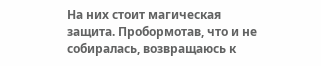На них стоит магическая защита. Пробормотав, что и не собиралась, возвращаюсь к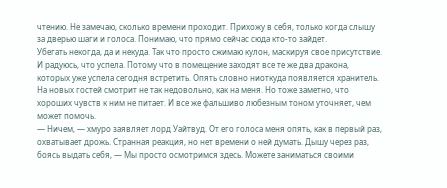чтению. Не замечаю, сколько времени проходит. Прихожу в себя, только когда слышу за дверью шаги и голоса. Понимаю, что прямо сейчас сюда кто-то зайдет.
Убегать некогда, да и некуда. Так что просто сжимаю кулон, маскируя свое присутствие. И радуюсь, что успела. Потому что в помещение заходят все те же два дракона, которых уже успела сегодня встретить. Опять словно ниоткуда появляется хранитель. На новых гостей смотрит не так недовольно, как на меня. Но тоже заметно, что хороших чувств к ним не питает. И все же фальшиво любезным тоном уточняет, чем может помочь.
— Ничем, — хмуро заявляет лорд Уайтвуд. От его голоса меня опять, как в первый раз, охватывает дрожь. Странная реакция, но нет времени о ней думать. Дышу через раз, боясь выдать себя, — Мы просто осмотримся здесь. Можете заниматься своими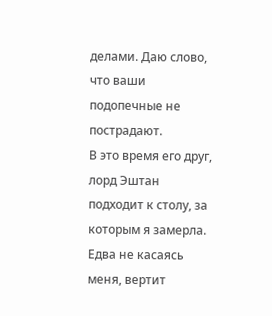делами. Даю слово, что ваши подопечные не пострадают.
В это время его друг, лорд Эштан подходит к столу, за которым я замерла. Едва не касаясь меня, вертит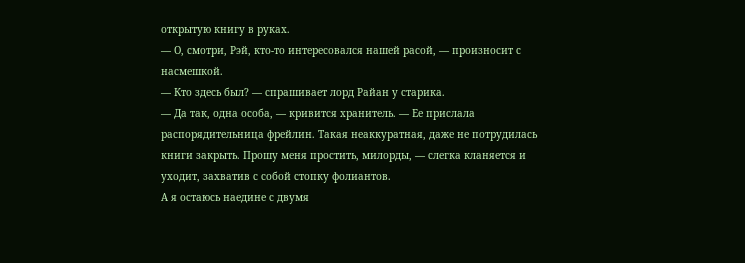открытую книгу в руках.
— О, смотри, Рэй, кто-то интересовался нашей расой, — произносит с насмешкой.
— Кто здесь был? — спрашивает лорд Райан у старика.
— Да так, одна особа, — кривится хранитель. — Ее прислала распорядительница фрейлин. Такая неаккуратная, даже не потрудилась книги закрыть. Прошу меня простить, милорды, — слегка кланяется и уходит, захватив с собой стопку фолиантов.
А я остаюсь наедине с двумя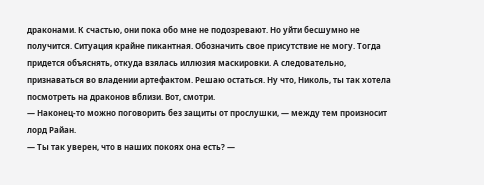драконами. К счастью, они пока обо мне не подозревают. Но уйти бесшумно не получится. Ситуация крайне пикантная. Обозначить свое присутствие не могу. Тогда придется объяснять, откуда взялась иллюзия маскировки. А следовательно, признаваться во владении артефактом. Решаю остаться. Ну что, Николь, ты так хотела посмотреть на драконов вблизи. Вот, смотри.
— Наконец-то можно поговорить без защиты от прослушки, — между тем произносит лорд Райан.
— Ты так уверен, что в наших покоях она есть? —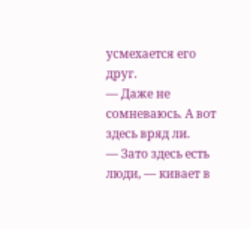усмехается его друг.
— Даже не сомневаюсь. А вот здесь вряд ли.
— Зато здесь есть люди, — кивает в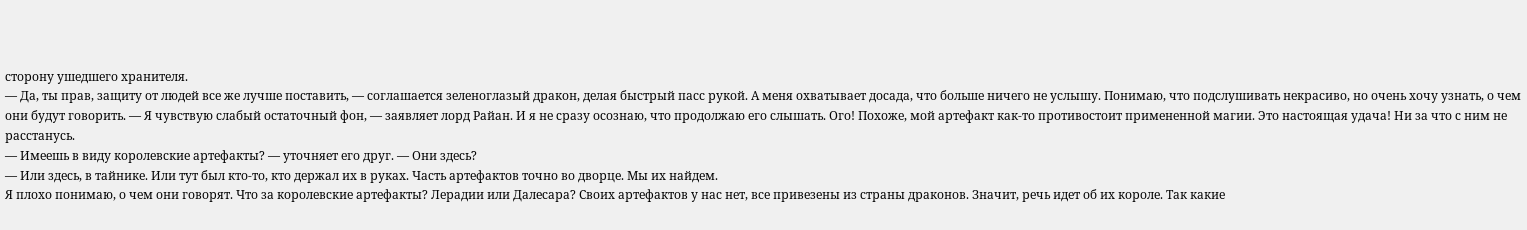сторону ушедшего хранителя.
— Да, ты прав, защиту от людей все же лучше поставить, — соглашается зеленоглазый дракон, делая быстрый пасс рукой. А меня охватывает досада, что больше ничего не услышу. Понимаю, что подслушивать некрасиво, но очень хочу узнать, о чем они будут говорить. — Я чувствую слабый остаточный фон, — заявляет лорд Райан. И я не сразу осознаю, что продолжаю его слышать. Ого! Похоже, мой артефакт как-то противостоит примененной магии. Это настоящая удача! Ни за что с ним не расстанусь.
— Имеешь в виду королевские артефакты? — уточняет его друг. — Они здесь?
— Или здесь, в тайнике. Или тут был кто-то, кто держал их в руках. Часть артефактов точно во дворце. Мы их найдем.
Я плохо понимаю, о чем они говорят. Что за королевские артефакты? Лерадии или Далесара? Своих артефактов у нас нет, все привезены из страны драконов. Значит, речь идет об их короле. Так какие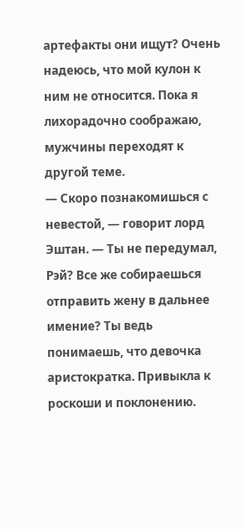артефакты они ищут? Очень надеюсь, что мой кулон к ним не относится. Пока я лихорадочно соображаю, мужчины переходят к другой теме.
— Скоро познакомишься с невестой, — говорит лорд Эштан. — Ты не передумал, Рэй? Все же собираешься отправить жену в дальнее имение? Ты ведь понимаешь, что девочка аристократка. Привыкла к роскоши и поклонению.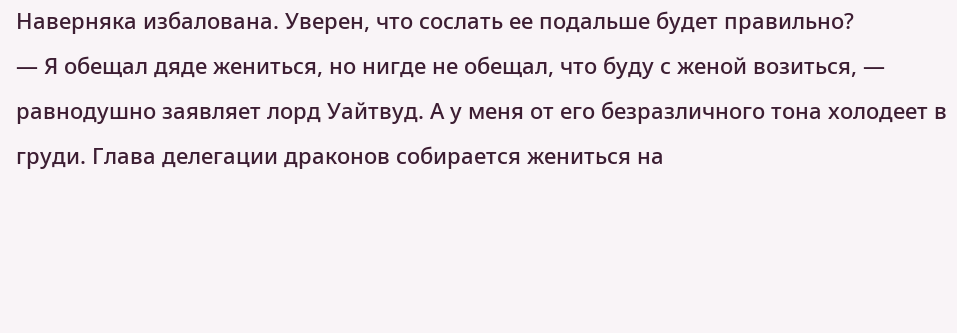Наверняка избалована. Уверен, что сослать ее подальше будет правильно?
— Я обещал дяде жениться, но нигде не обещал, что буду с женой возиться, — равнодушно заявляет лорд Уайтвуд. А у меня от его безразличного тона холодеет в груди. Глава делегации драконов собирается жениться на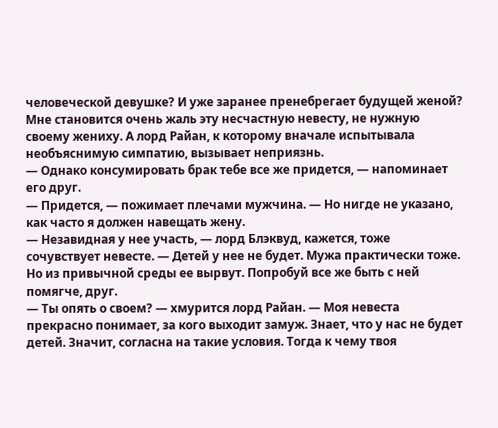человеческой девушке? И уже заранее пренебрегает будущей женой? Мне становится очень жаль эту несчастную невесту, не нужную своему жениху. А лорд Райан, к которому вначале испытывала необъяснимую симпатию, вызывает неприязнь.
— Однако консумировать брак тебе все же придется, — напоминает его друг.
— Придется, — пожимает плечами мужчина. — Но нигде не указано, как часто я должен навещать жену.
— Незавидная у нее участь, — лорд Блэквуд, кажется, тоже сочувствует невесте. — Детей у нее не будет. Мужа практически тоже. Но из привычной среды ее вырвут. Попробуй все же быть с ней помягче, друг.
— Ты опять о своем? — хмурится лорд Райан. — Моя невеста прекрасно понимает, за кого выходит замуж. Знает, что у нас не будет детей. Значит, согласна на такие условия. Тогда к чему твоя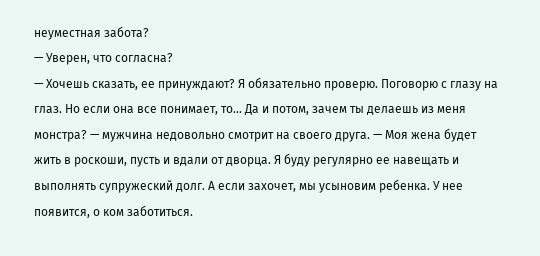неуместная забота?
— Уверен, что согласна?
— Хочешь сказать, ее принуждают? Я обязательно проверю. Поговорю с глазу на глаз. Но если она все понимает, то… Да и потом, зачем ты делаешь из меня монстра? — мужчина недовольно смотрит на своего друга. — Моя жена будет жить в роскоши, пусть и вдали от дворца. Я буду регулярно ее навещать и выполнять супружеский долг. А если захочет, мы усыновим ребенка. У нее появится, о ком заботиться.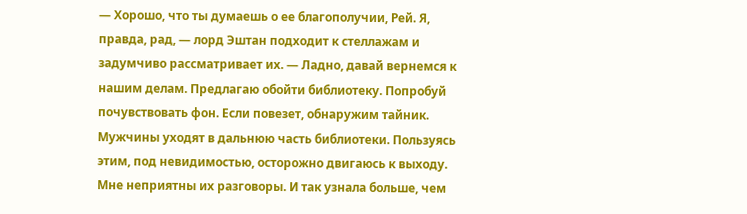— Хорошо, что ты думаешь о ее благополучии, Рей. Я, правда, рад, — лорд Эштан подходит к стеллажам и задумчиво рассматривает их. — Ладно, давай вернемся к нашим делам. Предлагаю обойти библиотеку. Попробуй почувствовать фон. Если повезет, обнаружим тайник.
Мужчины уходят в дальнюю часть библиотеки. Пользуясь этим, под невидимостью, осторожно двигаюсь к выходу. Мне неприятны их разговоры. И так узнала больше, чем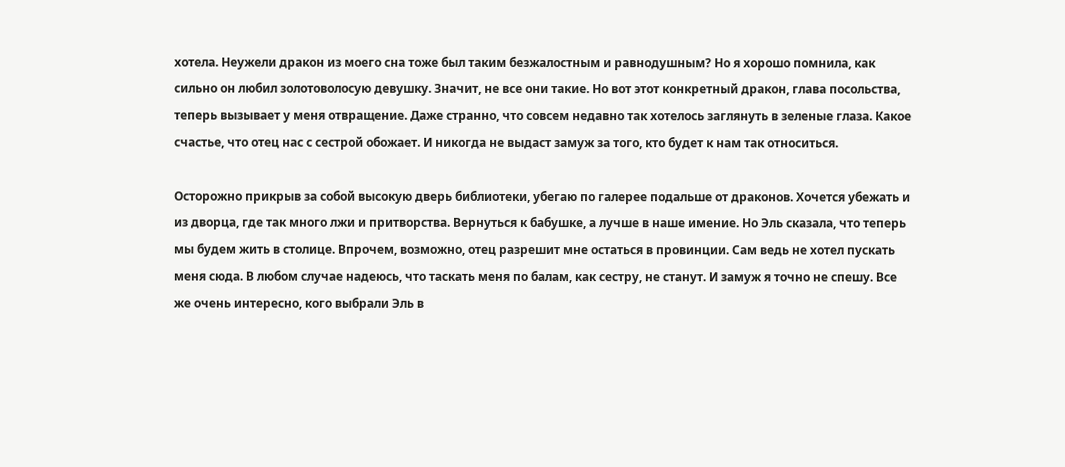хотела. Неужели дракон из моего сна тоже был таким безжалостным и равнодушным? Но я хорошо помнила, как сильно он любил золотоволосую девушку. Значит, не все они такие. Но вот этот конкретный дракон, глава посольства, теперь вызывает у меня отвращение. Даже странно, что совсем недавно так хотелось заглянуть в зеленые глаза. Какое счастье, что отец нас с сестрой обожает. И никогда не выдаст замуж за того, кто будет к нам так относиться.

Осторожно прикрыв за собой высокую дверь библиотеки, убегаю по галерее подальше от драконов. Хочется убежать и из дворца, где так много лжи и притворства. Вернуться к бабушке, а лучше в наше имение. Но Эль сказала, что теперь мы будем жить в столице. Впрочем, возможно, отец разрешит мне остаться в провинции. Сам ведь не хотел пускать меня сюда. В любом случае надеюсь, что таскать меня по балам, как сестру, не станут. И замуж я точно не спешу. Все же очень интересно, кого выбрали Эль в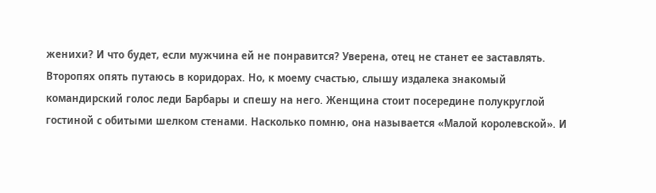женихи? И что будет, если мужчина ей не понравится? Уверена, отец не станет ее заставлять.
Второпях опять путаюсь в коридорах. Но, к моему счастью, слышу издалека знакомый командирский голос леди Барбары и спешу на него. Женщина стоит посередине полукруглой гостиной с обитыми шелком стенами. Насколько помню, она называется «Малой королевской». И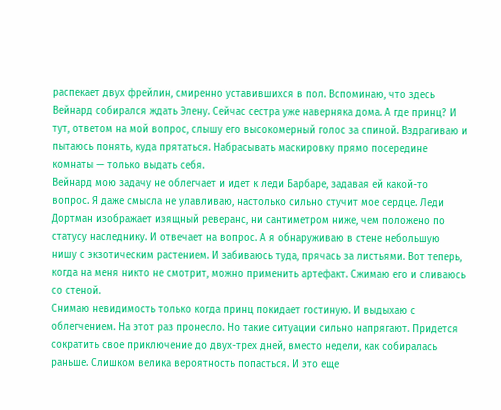распекает двух фрейлин, смиренно уставившихся в пол. Вспоминаю, что здесь Вейнард собирался ждать Элену. Сейчас сестра уже наверняка дома. А где принц? И тут, ответом на мой вопрос, слышу его высокомерный голос за спиной. Вздрагиваю и пытаюсь понять, куда прятаться. Набрасывать маскировку прямо посередине комнаты — только выдать себя.
Вейнард мою задачу не облегчает и идет к леди Барбаре, задавая ей какой-то вопрос. Я даже смысла не улавливаю, настолько сильно стучит мое сердце. Леди Дортман изображает изящный реверанс, ни сантиметром ниже, чем положено по статусу наследнику. И отвечает на вопрос. А я обнаруживаю в стене небольшую нишу с экзотическим растением. И забиваюсь туда, прячась за листьями. Вот теперь, когда на меня никто не смотрит, можно применить артефакт. Сжимаю его и сливаюсь со стеной.
Снимаю невидимость только когда принц покидает гостиную. И выдыхаю с облегчением. На этот раз пронесло. Но такие ситуации сильно напрягают. Придется сократить свое приключение до двух-трех дней, вместо недели, как собиралась раньше. Слишком велика вероятность попасться. И это еще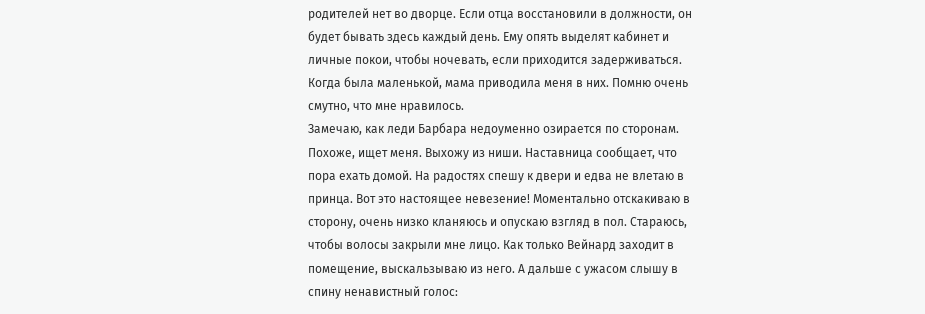родителей нет во дворце. Если отца восстановили в должности, он будет бывать здесь каждый день. Ему опять выделят кабинет и личные покои, чтобы ночевать, если приходится задерживаться. Когда была маленькой, мама приводила меня в них. Помню очень смутно, что мне нравилось.
Замечаю, как леди Барбара недоуменно озирается по сторонам. Похоже, ищет меня. Выхожу из ниши. Наставница сообщает, что пора ехать домой. На радостях спешу к двери и едва не влетаю в принца. Вот это настоящее невезение! Моментально отскакиваю в сторону, очень низко кланяюсь и опускаю взгляд в пол. Стараюсь, чтобы волосы закрыли мне лицо. Как только Вейнард заходит в помещение, выскальзываю из него. А дальше с ужасом слышу в спину ненавистный голос: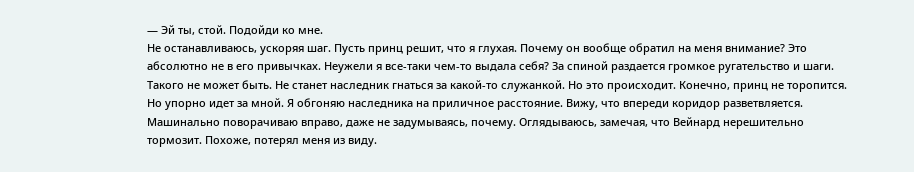— Эй ты, стой. Подойди ко мне.
Не останавливаюсь, ускоряя шаг. Пусть принц решит, что я глухая. Почему он вообще обратил на меня внимание? Это абсолютно не в его привычках. Неужели я все-таки чем-то выдала себя? За спиной раздается громкое ругательство и шаги. Такого не может быть. Не станет наследник гнаться за какой-то служанкой. Но это происходит. Конечно, принц не торопится. Но упорно идет за мной. Я обгоняю наследника на приличное расстояние. Вижу, что впереди коридор разветвляется. Машинально поворачиваю вправо, даже не задумываясь, почему. Оглядываюсь, замечая, что Вейнард нерешительно тормозит. Похоже, потерял меня из виду.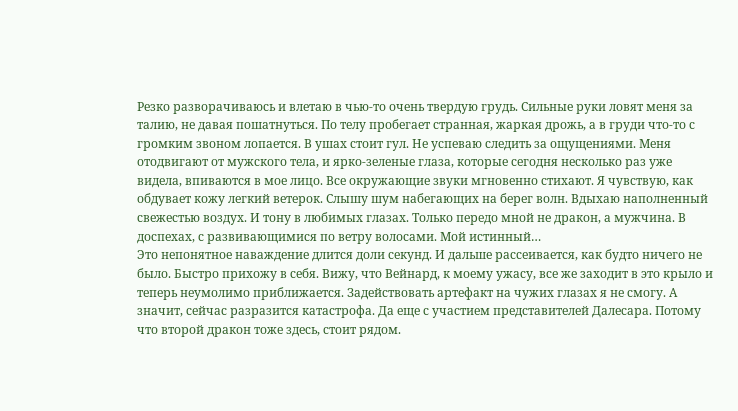Резко разворачиваюсь и влетаю в чью-то очень твердую грудь. Сильные руки ловят меня за талию, не давая пошатнуться. По телу пробегает странная, жаркая дрожь, а в груди что-то с громким звоном лопается. В ушах стоит гул. Не успеваю следить за ощущениями. Меня отодвигают от мужского тела, и ярко-зеленые глаза, которые сегодня несколько раз уже видела, впиваются в мое лицо. Все окружающие звуки мгновенно стихают. Я чувствую, как обдувает кожу легкий ветерок. Слышу шум набегающих на берег волн. Вдыхаю наполненный свежестью воздух. И тону в любимых глазах. Только передо мной не дракон, а мужчина. В доспехах, с развивающимися по ветру волосами. Мой истинный…
Это непонятное наваждение длится доли секунд. И дальше рассеивается, как будто ничего не было. Быстро прихожу в себя. Вижу, что Вейнард, к моему ужасу, все же заходит в это крыло и теперь неумолимо приближается. Задействовать артефакт на чужих глазах я не смогу. А значит, сейчас разразится катастрофа. Да еще с участием представителей Далесара. Потому что второй дракон тоже здесь, стоит рядом.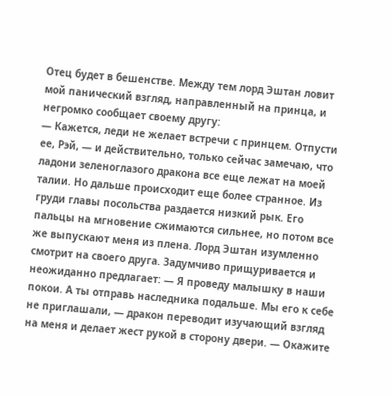Отец будет в бешенстве. Между тем лорд Эштан ловит мой панический взгляд, направленный на принца, и негромко сообщает своему другу:
— Кажется, леди не желает встречи с принцем. Отпусти ее, Рэй, — и действительно, только сейчас замечаю, что ладони зеленоглазого дракона все еще лежат на моей талии. Но дальше происходит еще более странное. Из груди главы посольства раздается низкий рык. Его пальцы на мгновение сжимаются сильнее, но потом все же выпускают меня из плена. Лорд Эштан изумленно смотрит на своего друга. Задумчиво прищуривается и неожиданно предлагает: — Я проведу малышку в наши покои. А ты отправь наследника подальше. Мы его к себе не приглашали, — дракон переводит изучающий взгляд на меня и делает жест рукой в сторону двери. — Окажите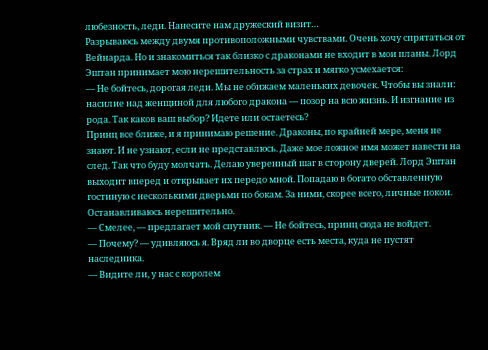любезность, леди. Нанесите нам дружеский визит…
Разрываюсь между двумя противоположными чувствами. Очень хочу спрятаться от Вейнарда. Но и знакомиться так близко с драконами не входит в мои планы. Лорд Эштан принимает мою нерешительность за страх и мягко усмехается:
— Не бойтесь, дорогая леди. Мы не обижаем маленьких девочек. Чтобы вы знали: насилие над женщиной для любого дракона — позор на всю жизнь. И изгнание из рода. Так каков ваш выбор? Идете или остаетесь?
Принц все ближе, и я принимаю решение. Драконы, по крайней мере, меня не знают. И не узнают, если не представлюсь. Даже мое ложное имя может навести на след. Так что буду молчать. Делаю уверенный шаг в сторону дверей. Лорд Эштан выходит вперед и открывает их передо мной. Попадаю в богато обставленную гостиную с несколькими дверьми по бокам. За ними, скорее всего, личные покои. Останавливаюсь нерешительно.
— Смелее, — предлагает мой спутник. — Не бойтесь, принц сюда не войдет.
— Почему? — удивляюсь я. Вряд ли во дворце есть места, куда не пустят наследника.
— Видите ли, у нас с королем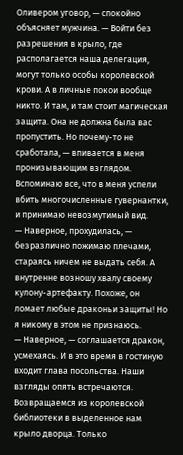Оливером уговор, — спокойно объясняет мужчина. — Войти без разрешения в крыло, где располагается наша делегация, могут только особы королевской крови. А в личные покои вообще никто. И там, и там стоит магическая защита. Она не должна была вас пропустить. Но почему-то не сработала, — впивается в меня пронизывающим взглядом. Вспоминаю все, что в меня успели вбить многочисленные гувернантки, и принимаю невозмутимый вид.
— Наверное, прохудилась, — безразлично пожимаю плечами, стараясь ничем не выдать себя. А внутренне возношу хвалу своему кулону-артефакту. Похоже, он ломает любые драконьи защиты! Но я никому в этом не признаюсь.
— Наверное, — соглашается дракон, усмехаясь. И в это время в гостиную входит глава посольства. Наши взгляды опять встречаются.
Возвращаемся из королевской библиотеки в выделенное нам крыло дворца. Только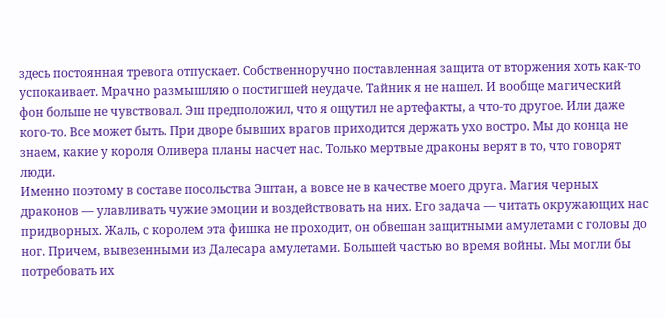здесь постоянная тревога отпускает. Собственноручно поставленная защита от вторжения хоть как-то успокаивает. Мрачно размышляю о постигшей неудаче. Тайник я не нашел. И вообще магический фон больше не чувствовал. Эш предположил, что я ощутил не артефакты, а что-то другое. Или даже кого-то. Все может быть. При дворе бывших врагов приходится держать ухо востро. Мы до конца не знаем, какие у короля Оливера планы насчет нас. Только мертвые драконы верят в то, что говорят люди.
Именно поэтому в составе посольства Эштан, а вовсе не в качестве моего друга. Магия черных драконов — улавливать чужие эмоции и воздействовать на них. Его задача — читать окружающих нас придворных. Жаль, с королем эта фишка не проходит, он обвешан защитными амулетами с головы до ног. Причем, вывезенными из Далесара амулетами. Большей частью во время войны. Мы могли бы потребовать их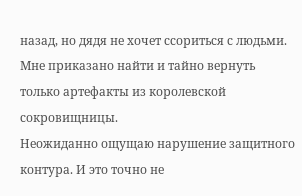назад, но дядя не хочет ссориться с людьми. Мне приказано найти и тайно вернуть только артефакты из королевской сокровищницы.
Неожиданно ощущаю нарушение защитного контура. И это точно не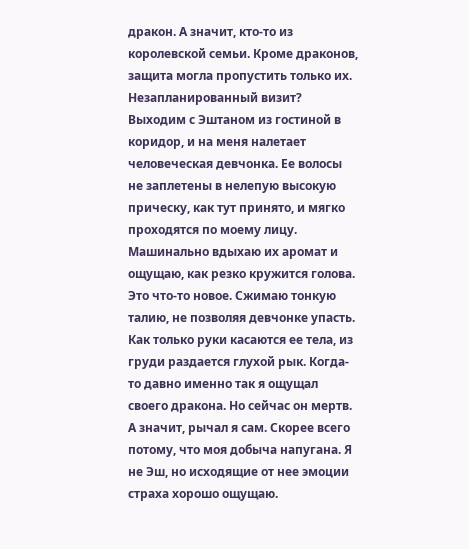дракон. А значит, кто-то из королевской семьи. Кроме драконов, защита могла пропустить только их. Незапланированный визит? Выходим с Эштаном из гостиной в коридор, и на меня налетает человеческая девчонка. Ее волосы не заплетены в нелепую высокую прическу, как тут принято, и мягко проходятся по моему лицу. Машинально вдыхаю их аромат и ощущаю, как резко кружится голова. Это что-то новое. Сжимаю тонкую талию, не позволяя девчонке упасть. Как только руки касаются ее тела, из груди раздается глухой рык. Когда-то давно именно так я ощущал своего дракона. Но сейчас он мертв. А значит, рычал я сам. Скорее всего потому, что моя добыча напугана. Я не Эш, но исходящие от нее эмоции страха хорошо ощущаю.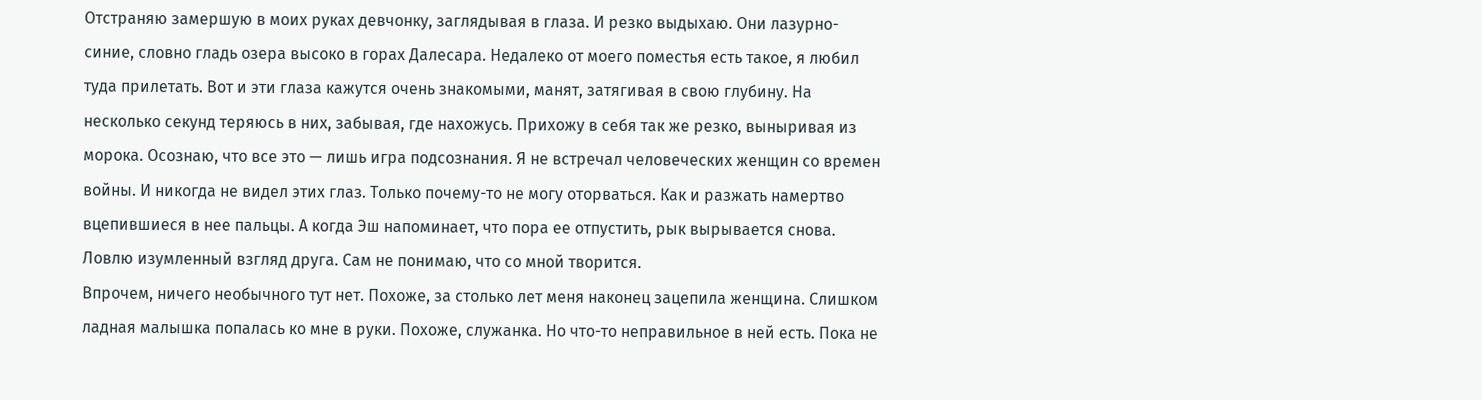Отстраняю замершую в моих руках девчонку, заглядывая в глаза. И резко выдыхаю. Они лазурно-синие, словно гладь озера высоко в горах Далесара. Недалеко от моего поместья есть такое, я любил туда прилетать. Вот и эти глаза кажутся очень знакомыми, манят, затягивая в свою глубину. На несколько секунд теряюсь в них, забывая, где нахожусь. Прихожу в себя так же резко, выныривая из морока. Осознаю, что все это — лишь игра подсознания. Я не встречал человеческих женщин со времен войны. И никогда не видел этих глаз. Только почему-то не могу оторваться. Как и разжать намертво вцепившиеся в нее пальцы. А когда Эш напоминает, что пора ее отпустить, рык вырывается снова. Ловлю изумленный взгляд друга. Сам не понимаю, что со мной творится.
Впрочем, ничего необычного тут нет. Похоже, за столько лет меня наконец зацепила женщина. Слишком ладная малышка попалась ко мне в руки. Похоже, служанка. Но что-то неправильное в ней есть. Пока не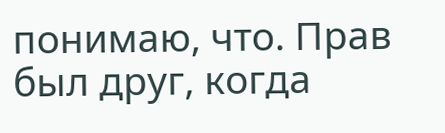понимаю, что. Прав был друг, когда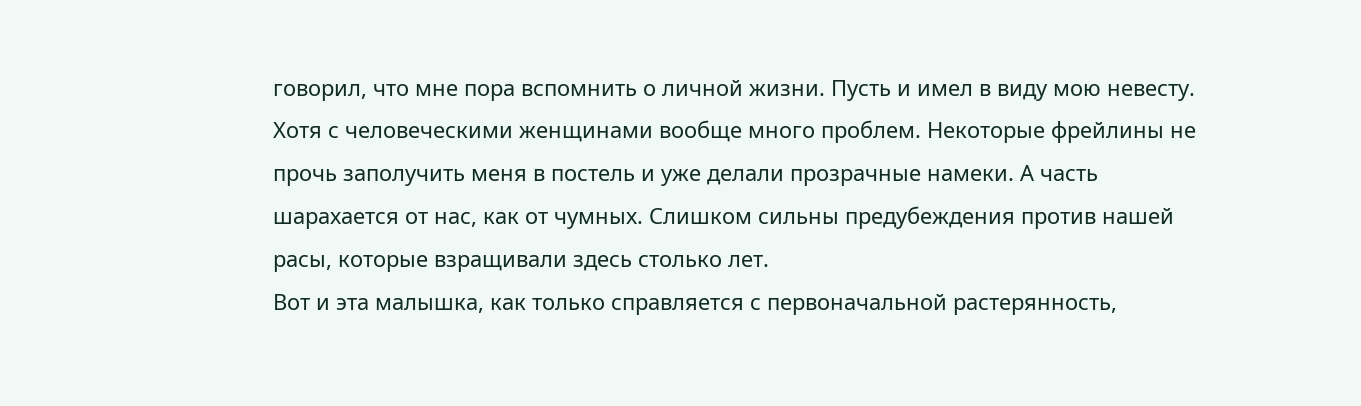говорил, что мне пора вспомнить о личной жизни. Пусть и имел в виду мою невесту. Хотя с человеческими женщинами вообще много проблем. Некоторые фрейлины не прочь заполучить меня в постель и уже делали прозрачные намеки. А часть шарахается от нас, как от чумных. Слишком сильны предубеждения против нашей расы, которые взращивали здесь столько лет.
Вот и эта малышка, как только справляется с первоначальной растерянность,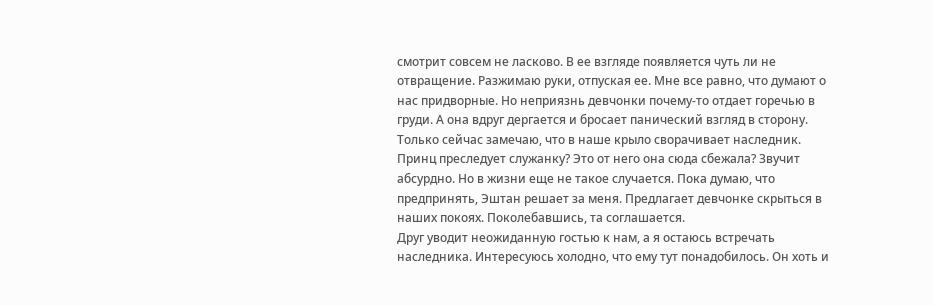смотрит совсем не ласково. В ее взгляде появляется чуть ли не отвращение. Разжимаю руки, отпуская ее. Мне все равно, что думают о нас придворные. Но неприязнь девчонки почему-то отдает горечью в груди. А она вдруг дергается и бросает панический взгляд в сторону. Только сейчас замечаю, что в наше крыло сворачивает наследник. Принц преследует служанку? Это от него она сюда сбежала? Звучит абсурдно. Но в жизни еще не такое случается. Пока думаю, что предпринять, Эштан решает за меня. Предлагает девчонке скрыться в наших покоях. Поколебавшись, та соглашается.
Друг уводит неожиданную гостью к нам, а я остаюсь встречать наследника. Интересуюсь холодно, что ему тут понадобилось. Он хоть и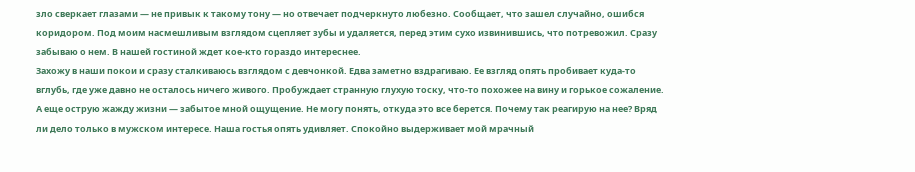зло сверкает глазами — не привык к такому тону — но отвечает подчеркнуто любезно. Сообщает, что зашел случайно, ошибся коридором. Под моим насмешливым взглядом сцепляет зубы и удаляется, перед этим сухо извинившись, что потревожил. Сразу забываю о нем. В нашей гостиной ждет кое-кто гораздо интереснее.
Захожу в наши покои и сразу сталкиваюсь взглядом с девчонкой. Едва заметно вздрагиваю. Ее взгляд опять пробивает куда-то вглубь, где уже давно не осталось ничего живого. Пробуждает странную глухую тоску, что-то похожее на вину и горькое сожаление. А еще острую жажду жизни — забытое мной ощущение. Не могу понять, откуда это все берется. Почему так реагирую на нее? Вряд ли дело только в мужском интересе. Наша гостья опять удивляет. Спокойно выдерживает мой мрачный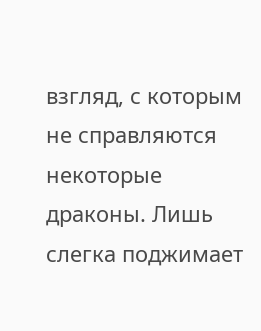взгляд, с которым не справляются некоторые драконы. Лишь слегка поджимает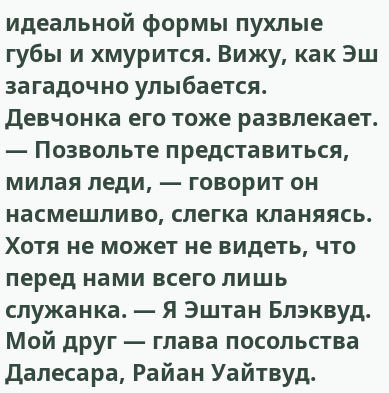идеальной формы пухлые губы и хмурится. Вижу, как Эш загадочно улыбается. Девчонка его тоже развлекает.
— Позвольте представиться, милая леди, — говорит он насмешливо, слегка кланяясь. Хотя не может не видеть, что перед нами всего лишь служанка. — Я Эштан Блэквуд. Мой друг — глава посольства Далесара, Райан Уайтвуд.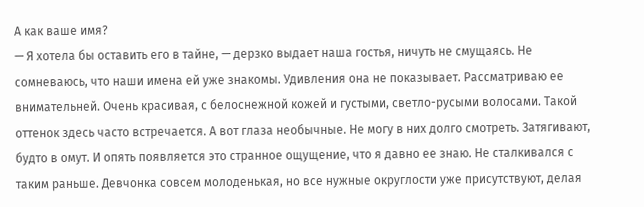А как ваше имя?
— Я хотела бы оставить его в тайне, — дерзко выдает наша гостья, ничуть не смущаясь. Не сомневаюсь, что наши имена ей уже знакомы. Удивления она не показывает. Рассматриваю ее внимательней. Очень красивая, с белоснежной кожей и густыми, светло-русыми волосами. Такой оттенок здесь часто встречается. А вот глаза необычные. Не могу в них долго смотреть. Затягивают, будто в омут. И опять появляется это странное ощущение, что я давно ее знаю. Не сталкивался с таким раньше. Девчонка совсем молоденькая, но все нужные округлости уже присутствуют, делая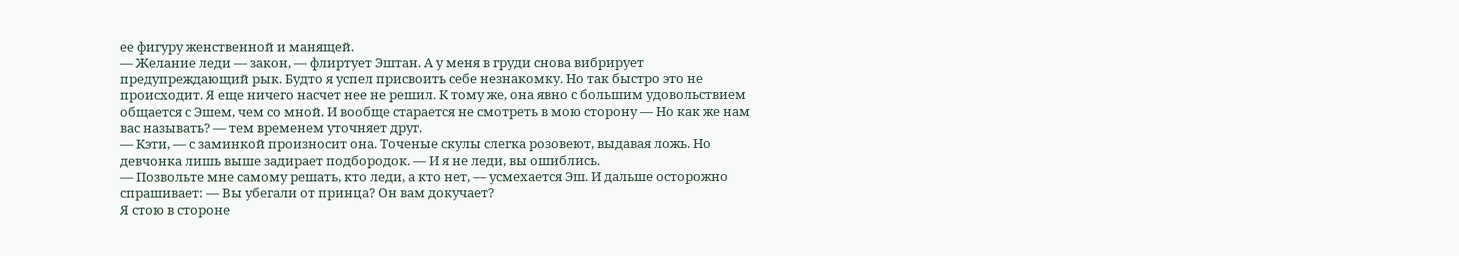ее фигуру женственной и манящей.
— Желание леди — закон, — флиртует Эштан. А у меня в груди снова вибрирует предупреждающий рык. Будто я успел присвоить себе незнакомку. Но так быстро это не происходит. Я еще ничего насчет нее не решил. К тому же, она явно с большим удовольствием общается с Эшем, чем со мной. И вообще старается не смотреть в мою сторону — Но как же нам вас называть? — тем временем уточняет друг.
— Кэти, — с заминкой произносит она. Точеные скулы слегка розовеют, выдавая ложь. Но девчонка лишь выше задирает подбородок. — И я не леди, вы ошиблись.
— Позвольте мне самому решать, кто леди, а кто нет, — усмехается Эш. И дальше осторожно спрашивает: — Вы убегали от принца? Он вам докучает?
Я стою в стороне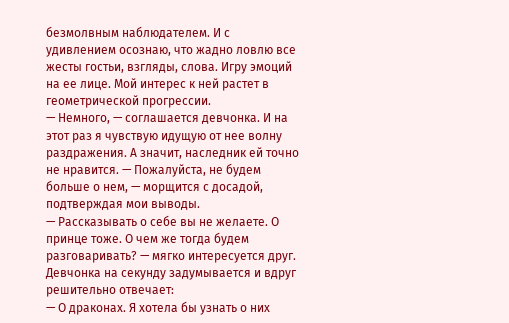безмолвным наблюдателем. И с удивлением осознаю, что жадно ловлю все жесты гостьи, взгляды, слова. Игру эмоций на ее лице. Мой интерес к ней растет в геометрической прогрессии.
— Немного, — соглашается девчонка. И на этот раз я чувствую идущую от нее волну раздражения. А значит, наследник ей точно не нравится. — Пожалуйста, не будем больше о нем, — морщится с досадой, подтверждая мои выводы.
— Рассказывать о себе вы не желаете. О принце тоже. О чем же тогда будем разговаривать? — мягко интересуется друг. Девчонка на секунду задумывается и вдруг решительно отвечает:
— О драконах. Я хотела бы узнать о них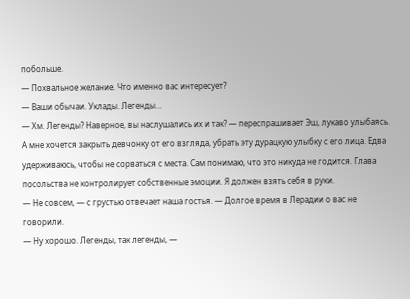побольше.
— Похвальное желание. Что именно вас интересует?
— Ваши обычаи. Уклады. Легенды…
— Хм. Легенды? Наверное, вы наслушались их и так? — переспрашивает Эш, лукаво улыбаясь. А мне хочется закрыть девчонку от его взгляда, убрать эту дурацкую улыбку с его лица. Едва удерживаюсь, чтобы не сорваться с места. Сам понимаю, что это никуда не годится. Глава посольства не контролирует собственные эмоции. Я должен взять себя в руки.
— Не совсем, — с грустью отвечает наша гостья. — Долгое время в Лерадии о вас не говорили.
— Ну хорошо. Легенды, так легенды, —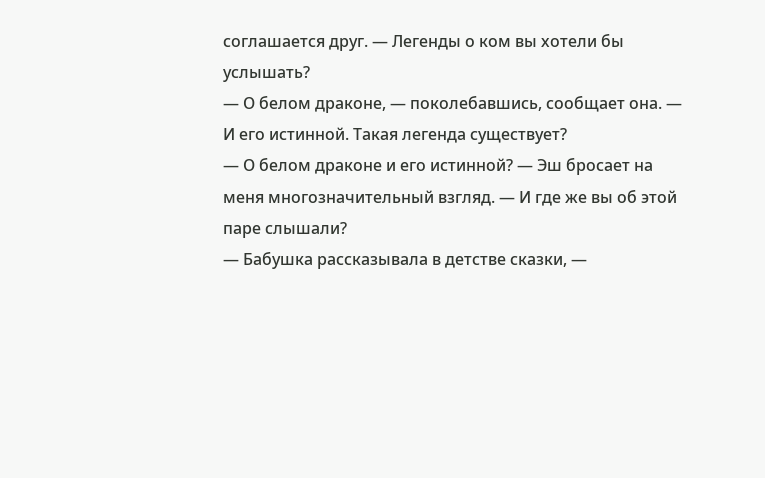соглашается друг. — Легенды о ком вы хотели бы услышать?
— О белом драконе, — поколебавшись, сообщает она. — И его истинной. Такая легенда существует?
— О белом драконе и его истинной? — Эш бросает на меня многозначительный взгляд. — И где же вы об этой паре слышали?
— Бабушка рассказывала в детстве сказки, —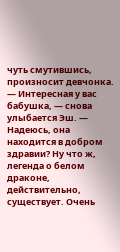чуть смутившись, произносит девчонка.
— Интересная у вас бабушка, — снова улыбается Эш. — Надеюсь, она находится в добром здравии? Ну что ж, легенда о белом драконе, действительно, существует. Очень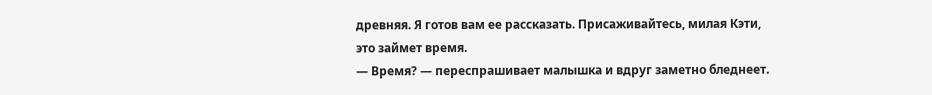древняя. Я готов вам ее рассказать. Присаживайтесь, милая Кэти, это займет время.
— Время? — переспрашивает малышка и вдруг заметно бледнеет.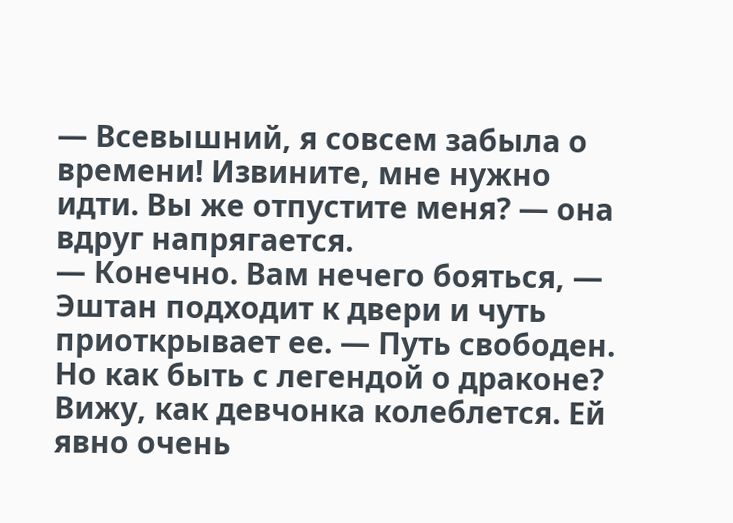— Всевышний, я совсем забыла о времени! Извините, мне нужно идти. Вы же отпустите меня? — она вдруг напрягается.
— Конечно. Вам нечего бояться, — Эштан подходит к двери и чуть приоткрывает ее. — Путь свободен. Но как быть с легендой о драконе?
Вижу, как девчонка колеблется. Ей явно очень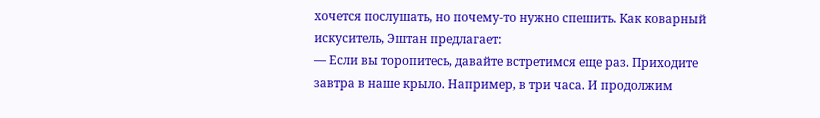хочется послушать, но почему-то нужно спешить. Как коварный искуситель, Эштан предлагает:
— Если вы торопитесь, давайте встретимся еще раз. Приходите завтра в наше крыло. Например, в три часа. И продолжим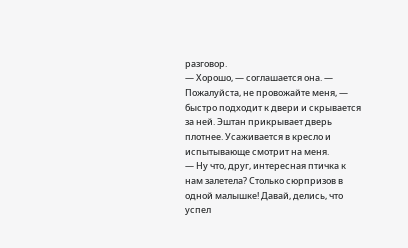разговор.
— Хорошо, — соглашается она. — Пожалуйста, не провожайте меня, — быстро подходит к двери и скрывается за ней. Эштан прикрывает дверь плотнее. Усаживается в кресло и испытывающе смотрит на меня.
— Ну что, друг, интересная птичка к нам залетела? Столько сюрпризов в одной малышке! Давай, делись, что успел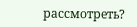рассмотреть?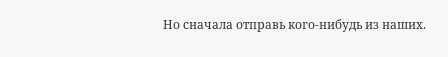Но сначала отправь кого-нибудь из наших.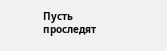Пусть проследят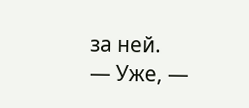за ней.
— Уже, —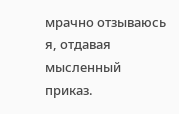мрачно отзываюсь я, отдавая мысленный приказ.